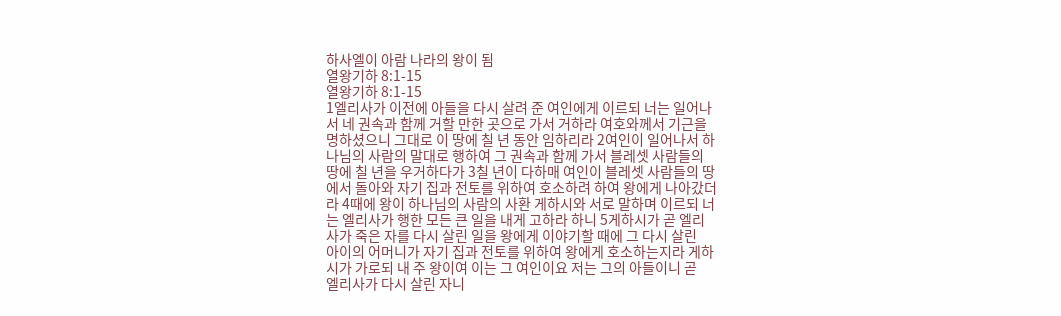하사엘이 아람 나라의 왕이 됨
열왕기하 8:1-15
열왕기하 8:1-15
1엘리사가 이전에 아들을 다시 살려 준 여인에게 이르되 너는 일어나
서 네 권속과 함께 거할 만한 곳으로 가서 거하라 여호와께서 기근을
명하셨으니 그대로 이 땅에 칠 년 동안 임하리라 2여인이 일어나서 하
나님의 사람의 말대로 행하여 그 권속과 함께 가서 블레셋 사람들의
땅에 칠 년을 우거하다가 3칠 년이 다하매 여인이 블레셋 사람들의 땅
에서 돌아와 자기 집과 전토를 위하여 호소하려 하여 왕에게 나아갔더
라 4때에 왕이 하나님의 사람의 사환 게하시와 서로 말하며 이르되 너
는 엘리사가 행한 모든 큰 일을 내게 고하라 하니 5게하시가 곧 엘리
사가 죽은 자를 다시 살린 일을 왕에게 이야기할 때에 그 다시 살린
아이의 어머니가 자기 집과 전토를 위하여 왕에게 호소하는지라 게하
시가 가로되 내 주 왕이여 이는 그 여인이요 저는 그의 아들이니 곧
엘리사가 다시 살린 자니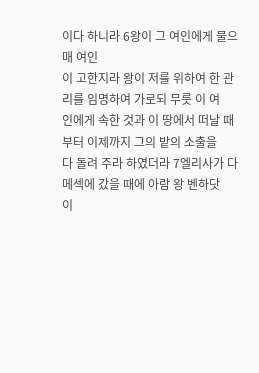이다 하니라 6왕이 그 여인에게 물으매 여인
이 고한지라 왕이 저를 위하여 한 관리를 임명하여 가로되 무릇 이 여
인에게 속한 것과 이 땅에서 떠날 때부터 이제까지 그의 밭의 소출을
다 돌려 주라 하였더라 7엘리사가 다메섹에 갔을 때에 아람 왕 벤하닷
이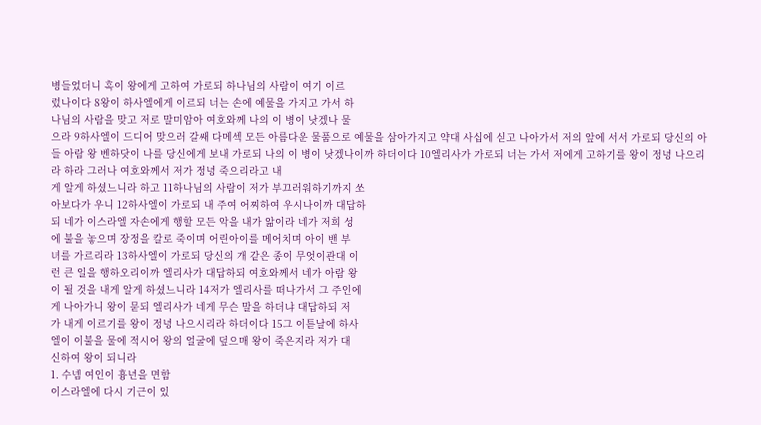병들었더니 혹이 왕에게 고하여 가로되 하나님의 사람이 여기 이르
렀나이다 8왕이 하사엘에게 이르되 너는 손에 예물을 가지고 가서 하
나님의 사람을 맞고 저로 말미암아 여호와께 나의 이 병이 낫겠나 물
으라 9하사엘이 드디어 맞으러 갈쌔 다메섹 모든 아름다운 물품으로 예물을 삼아가지고 약대 사십에 싣고 나아가서 저의 앞에 서서 가로되 당신의 아들 아람 왕 벤하닷이 나를 당신에게 보내 가로되 나의 이 병이 낫겠나이까 하더이다 10엘리사가 가로되 너는 가서 저에게 고하기를 왕이 정녕 나으리라 하라 그러나 여호와께서 저가 정녕 죽으리라고 내
게 알게 하셨느니라 하고 11하나님의 사람이 저가 부끄러워하기까지 쏘
아보다가 우니 12하사엘이 가로되 내 주여 어찌하여 우시나이까 대답하
되 네가 이스라엘 자손에게 행할 모든 악을 내가 앎이라 네가 저희 성
에 불을 놓으며 장정을 칼로 죽이며 어린아이를 메어치며 아이 밴 부
녀를 가르리라 13하사엘이 가로되 당신의 개 같은 종이 무엇이관대 이
런 큰 일을 행하오리이까 엘리사가 대답하되 여호와께서 네가 아람 왕
이 될 것을 내게 알게 하셨느니라 14저가 엘리사를 떠나가서 그 주인에
게 나아가니 왕이 묻되 엘리사가 네게 무슨 말을 하더냐 대답하되 저
가 내게 이르기를 왕이 정녕 나으시리라 하더이다 15그 이튿날에 하사
엘이 이불을 물에 적시어 왕의 얼굴에 덮으매 왕이 죽은지라 저가 대
신하여 왕이 되니라
1. 수넴 여인이 흉년을 면함
이스라엘에 다시 기근이 있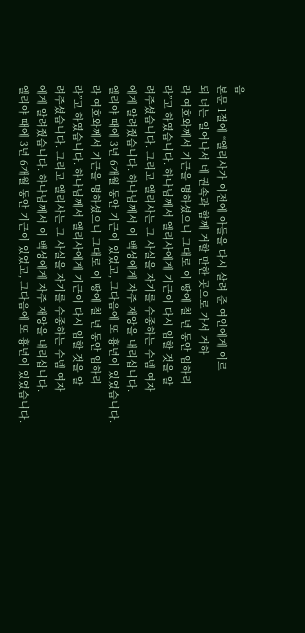음
본문 1절에 “엘리사가 이전에 아들을 다시 살려 준 여인에게 이르
되 너는 일어나서 네 권속과 함께 거할 만한 곳으로 가서 거하
라 여호와께서 기근을 명하셨으니 그대로 이 땅에 칠 년 동안 임하리
라”고 하였습니다. 하나님께서 엘리사에게 기근이 다시 임할 것을 알
려주셨습니다. 그리고 엘리사는 그 사실을 자기를 수종하는 수넴 여자
에게 알려줬습니다. 하나님께서 이 백성에게 자주 재앙을 내리십니다.
엘리야 때에 3년 6개월 동안 기근이 있었고, 그다음에 또 흉년이 있었습니다.
라 여호와께서 기근을 명하셨으니 그대로 이 땅에 칠 년 동안 임하리
라”고 하였습니다. 하나님께서 엘리사에게 기근이 다시 임할 것을 알
려주셨습니다. 그리고 엘리사는 그 사실을 자기를 수종하는 수넴 여자
에게 알려줬습니다. 하나님께서 이 백성에게 자주 재앙을 내리십니다.
엘리야 때에 3년 6개월 동안 기근이 있었고, 그다음에 또 흉년이 있었습니다.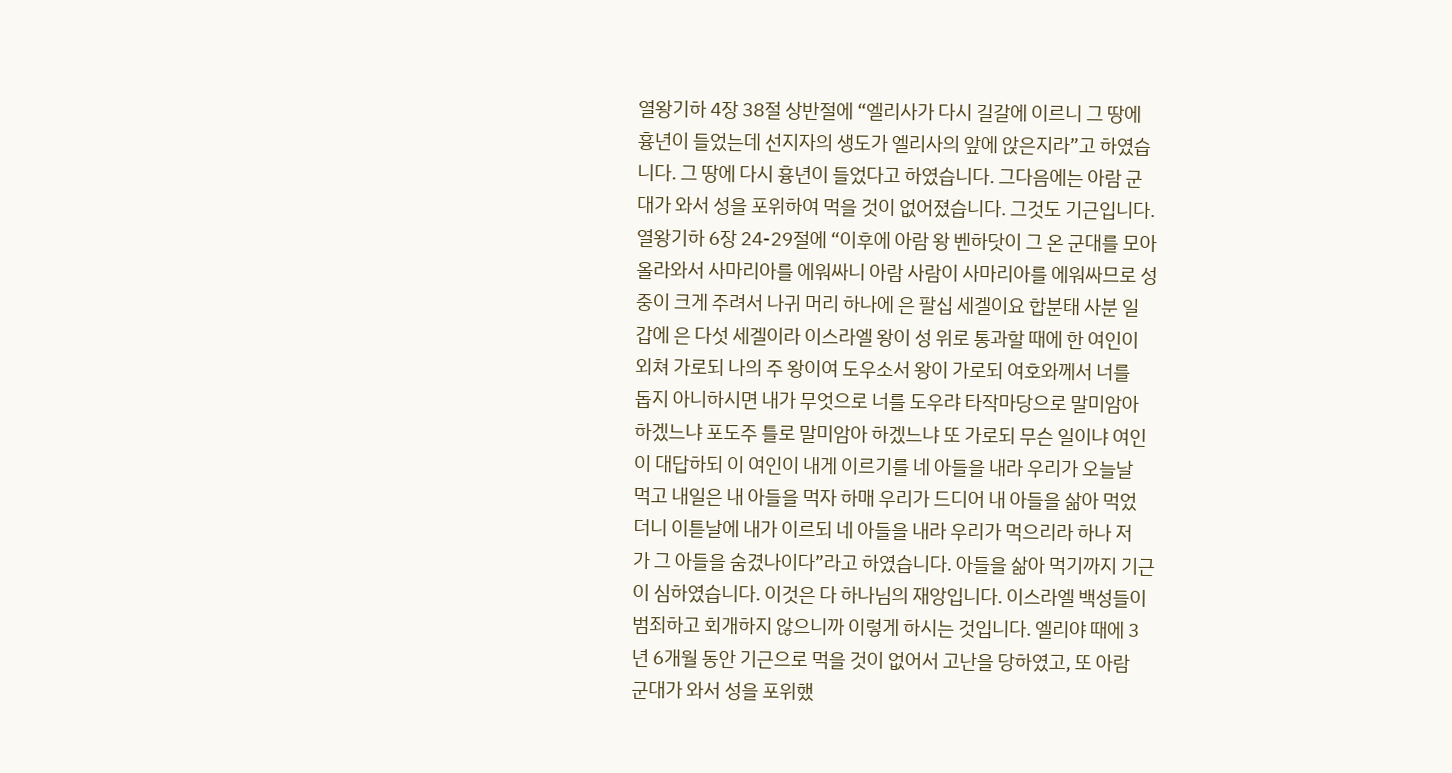열왕기하 4장 38절 상반절에 “엘리사가 다시 길갈에 이르니 그 땅에
흉년이 들었는데 선지자의 생도가 엘리사의 앞에 앉은지라”고 하였습
니다. 그 땅에 다시 흉년이 들었다고 하였습니다. 그다음에는 아람 군
대가 와서 성을 포위하여 먹을 것이 없어졌습니다. 그것도 기근입니다.
열왕기하 6장 24-29절에 “이후에 아람 왕 벤하닷이 그 온 군대를 모아
올라와서 사마리아를 에워싸니 아람 사람이 사마리아를 에워싸므로 성
중이 크게 주려서 나귀 머리 하나에 은 팔십 세겔이요 합분태 사분 일
갑에 은 다섯 세겔이라 이스라엘 왕이 성 위로 통과할 때에 한 여인이
외쳐 가로되 나의 주 왕이여 도우소서 왕이 가로되 여호와께서 너를
돕지 아니하시면 내가 무엇으로 너를 도우랴 타작마당으로 말미암아
하겠느냐 포도주 틀로 말미암아 하겠느냐 또 가로되 무슨 일이냐 여인
이 대답하되 이 여인이 내게 이르기를 네 아들을 내라 우리가 오늘날
먹고 내일은 내 아들을 먹자 하매 우리가 드디어 내 아들을 삶아 먹었
더니 이튿날에 내가 이르되 네 아들을 내라 우리가 먹으리라 하나 저
가 그 아들을 숨겼나이다”라고 하였습니다. 아들을 삶아 먹기까지 기근
이 심하였습니다. 이것은 다 하나님의 재앙입니다. 이스라엘 백성들이
범죄하고 회개하지 않으니까 이렇게 하시는 것입니다. 엘리야 때에 3
년 6개월 동안 기근으로 먹을 것이 없어서 고난을 당하였고, 또 아람
군대가 와서 성을 포위했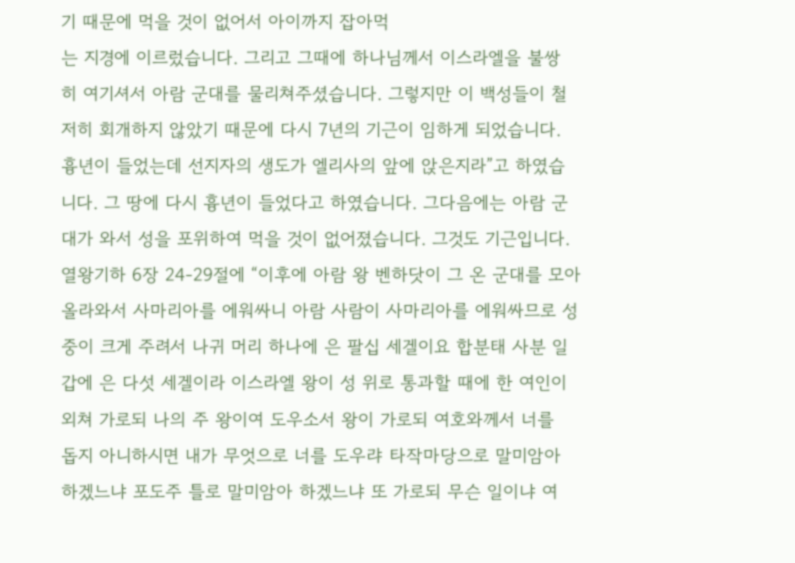기 때문에 먹을 것이 없어서 아이까지 잡아먹
는 지경에 이르렀습니다. 그리고 그때에 하나님께서 이스라엘을 불쌍
히 여기셔서 아람 군대를 물리쳐주셨습니다. 그렇지만 이 백성들이 철
저히 회개하지 않았기 때문에 다시 7년의 기근이 임하게 되었습니다.
흉년이 들었는데 선지자의 생도가 엘리사의 앞에 앉은지라”고 하였습
니다. 그 땅에 다시 흉년이 들었다고 하였습니다. 그다음에는 아람 군
대가 와서 성을 포위하여 먹을 것이 없어졌습니다. 그것도 기근입니다.
열왕기하 6장 24-29절에 “이후에 아람 왕 벤하닷이 그 온 군대를 모아
올라와서 사마리아를 에워싸니 아람 사람이 사마리아를 에워싸므로 성
중이 크게 주려서 나귀 머리 하나에 은 팔십 세겔이요 합분태 사분 일
갑에 은 다섯 세겔이라 이스라엘 왕이 성 위로 통과할 때에 한 여인이
외쳐 가로되 나의 주 왕이여 도우소서 왕이 가로되 여호와께서 너를
돕지 아니하시면 내가 무엇으로 너를 도우랴 타작마당으로 말미암아
하겠느냐 포도주 틀로 말미암아 하겠느냐 또 가로되 무슨 일이냐 여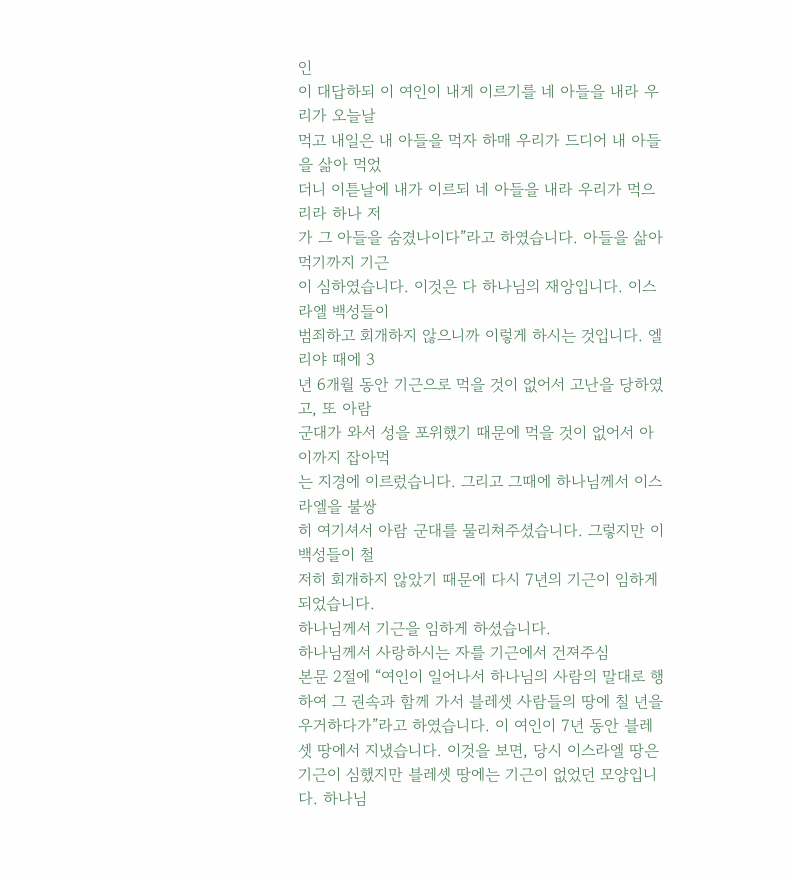인
이 대답하되 이 여인이 내게 이르기를 네 아들을 내라 우리가 오늘날
먹고 내일은 내 아들을 먹자 하매 우리가 드디어 내 아들을 삶아 먹었
더니 이튿날에 내가 이르되 네 아들을 내라 우리가 먹으리라 하나 저
가 그 아들을 숨겼나이다”라고 하였습니다. 아들을 삶아 먹기까지 기근
이 심하였습니다. 이것은 다 하나님의 재앙입니다. 이스라엘 백성들이
범죄하고 회개하지 않으니까 이렇게 하시는 것입니다. 엘리야 때에 3
년 6개월 동안 기근으로 먹을 것이 없어서 고난을 당하였고, 또 아람
군대가 와서 성을 포위했기 때문에 먹을 것이 없어서 아이까지 잡아먹
는 지경에 이르렀습니다. 그리고 그때에 하나님께서 이스라엘을 불쌍
히 여기셔서 아람 군대를 물리쳐주셨습니다. 그렇지만 이 백성들이 철
저히 회개하지 않았기 때문에 다시 7년의 기근이 임하게 되었습니다.
하나님께서 기근을 임하게 하셨습니다.
하나님께서 사랑하시는 자를 기근에서 건져주심
본문 2절에 “여인이 일어나서 하나님의 사람의 말대로 행하여 그 권속과 함께 가서 블레셋 사람들의 땅에 칠 년을 우거하다가”라고 하였습니다. 이 여인이 7년 동안 블레셋 땅에서 지냈습니다. 이것을 보면, 당시 이스라엘 땅은 기근이 심했지만 블레셋 땅에는 기근이 없었던 모양입니다. 하나님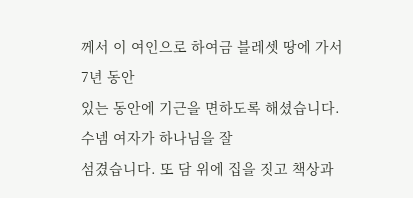께서 이 여인으로 하여금 블레셋 땅에 가서 7년 동안
있는 동안에 기근을 면하도록 해셨습니다. 수넴 여자가 하나님을 잘
섬겼습니다. 또 담 위에 집을 짓고 책상과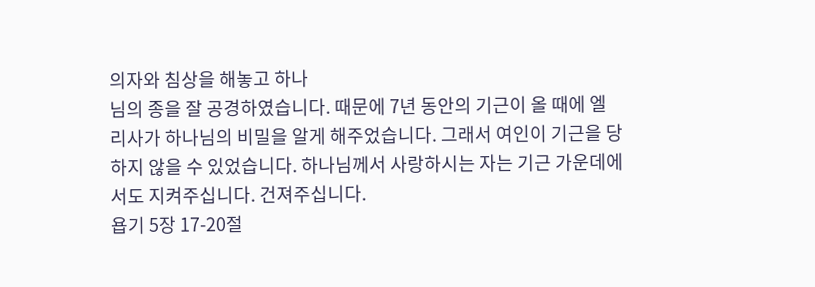의자와 침상을 해놓고 하나
님의 종을 잘 공경하였습니다. 때문에 7년 동안의 기근이 올 때에 엘
리사가 하나님의 비밀을 알게 해주었습니다. 그래서 여인이 기근을 당
하지 않을 수 있었습니다. 하나님께서 사랑하시는 자는 기근 가운데에
서도 지켜주십니다. 건져주십니다.
욥기 5장 17-20절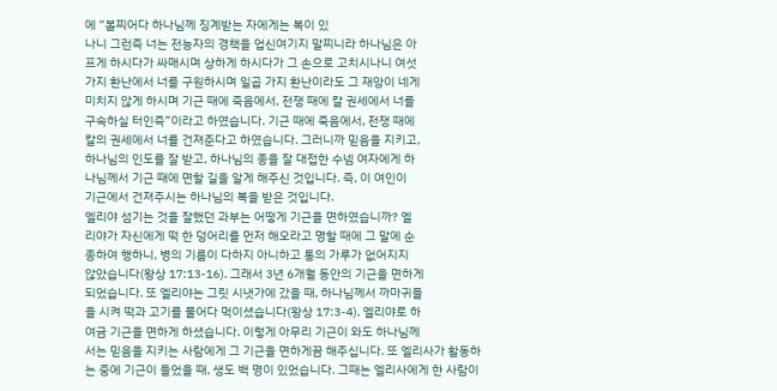에 “볼찌어다 하나님께 징계받는 자에게는 복이 있
나니 그런즉 너는 전능자의 경책을 업신여기지 말찌니라 하나님은 아
프게 하시다가 싸매시며 상하게 하시다가 그 손으로 고치시나니 여섯
가지 환난에서 너를 구원하시며 일곱 가지 환난이라도 그 재앙이 네게
미치지 않게 하시며 기근 때에 죽음에서, 전쟁 때에 칼 권세에서 너를
구속하실 터인즉”이라고 하였습니다. 기근 때에 죽음에서, 전쟁 때에
칼의 권세에서 너를 건져준다고 하였습니다. 그러니까 믿음을 지키고,
하나님의 인도를 잘 받고, 하나님의 종을 잘 대접한 수넴 여자에게 하
나님께서 기근 때에 면할 길을 알게 해주신 것입니다. 즉, 이 여인이
기근에서 건져주시는 하나님의 복을 받은 것입니다.
엘리야 섬기는 것을 잘했던 과부는 어떻게 기근을 면하였습니까? 엘
리야가 자신에게 떡 한 덩어리를 먼저 해오라고 명할 때에 그 말에 순
종하여 행하니, 병의 기름이 다하지 아니하고 통의 가루가 없어지지
않았습니다(왕상 17:13-16). 그래서 3년 6개월 동안의 기근을 면하게
되었습니다. 또 엘리야는 그릿 시냇가에 갔을 때, 하나님께서 까마귀들
을 시켜 떡과 고기를 물어다 먹이셨습니다(왕상 17:3-4). 엘리야로 하
여금 기근을 면하게 하셨습니다. 이렇게 아무리 기근이 와도 하나님께
서는 믿음을 지키는 사람에게 그 기근을 면하게끔 해주십니다. 또 엘리사가 활동하는 중에 기근이 들었을 때, 생도 백 명이 있었습니다. 그때는 엘리사에게 한 사람이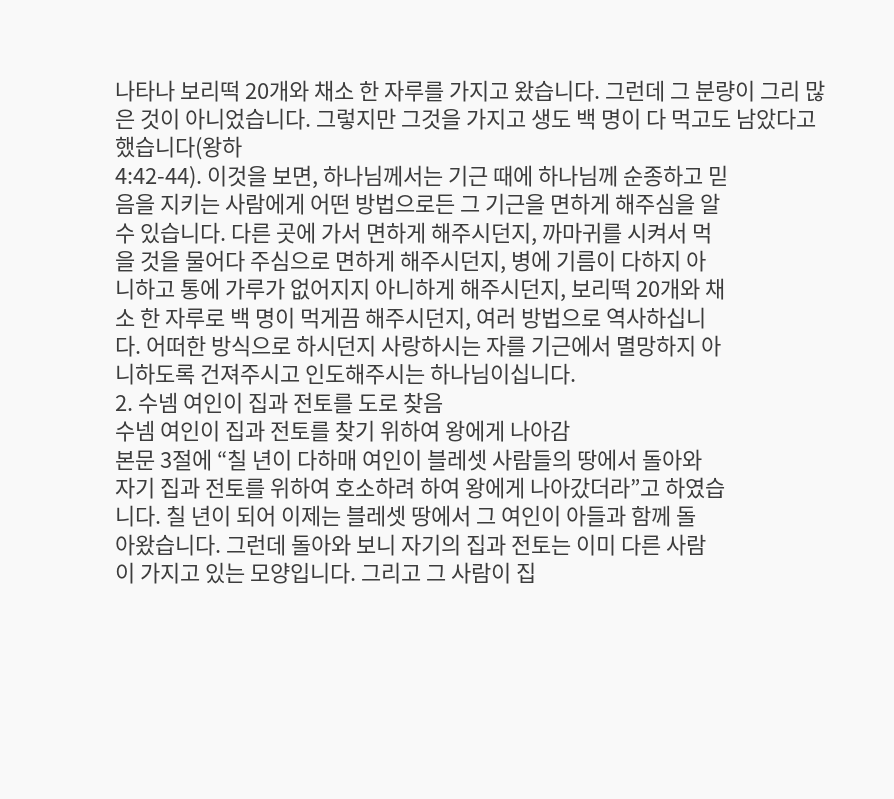나타나 보리떡 20개와 채소 한 자루를 가지고 왔습니다. 그런데 그 분량이 그리 많은 것이 아니었습니다. 그렇지만 그것을 가지고 생도 백 명이 다 먹고도 남았다고 했습니다(왕하
4:42-44). 이것을 보면, 하나님께서는 기근 때에 하나님께 순종하고 믿
음을 지키는 사람에게 어떤 방법으로든 그 기근을 면하게 해주심을 알
수 있습니다. 다른 곳에 가서 면하게 해주시던지, 까마귀를 시켜서 먹
을 것을 물어다 주심으로 면하게 해주시던지, 병에 기름이 다하지 아
니하고 통에 가루가 없어지지 아니하게 해주시던지, 보리떡 20개와 채
소 한 자루로 백 명이 먹게끔 해주시던지, 여러 방법으로 역사하십니
다. 어떠한 방식으로 하시던지 사랑하시는 자를 기근에서 멸망하지 아
니하도록 건져주시고 인도해주시는 하나님이십니다.
2. 수넴 여인이 집과 전토를 도로 찾음
수넴 여인이 집과 전토를 찾기 위하여 왕에게 나아감
본문 3절에 “칠 년이 다하매 여인이 블레셋 사람들의 땅에서 돌아와
자기 집과 전토를 위하여 호소하려 하여 왕에게 나아갔더라”고 하였습
니다. 칠 년이 되어 이제는 블레셋 땅에서 그 여인이 아들과 함께 돌
아왔습니다. 그런데 돌아와 보니 자기의 집과 전토는 이미 다른 사람
이 가지고 있는 모양입니다. 그리고 그 사람이 집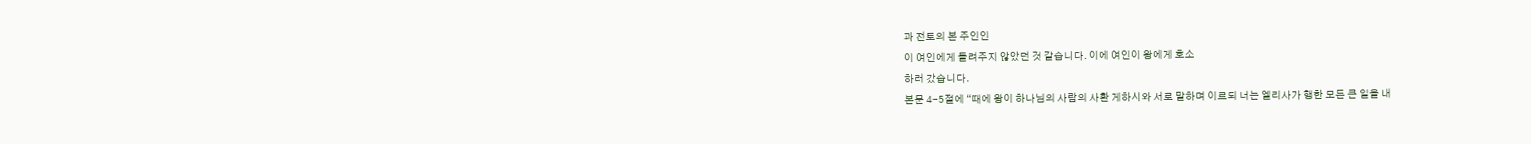과 전토의 본 주인인
이 여인에게 돌려주지 않았던 것 같습니다. 이에 여인이 왕에게 호소
하러 갔습니다.
본문 4-5절에 “때에 왕이 하나님의 사람의 사환 게하시와 서로 말하며 이르되 너는 엘리사가 행한 모든 큰 일을 내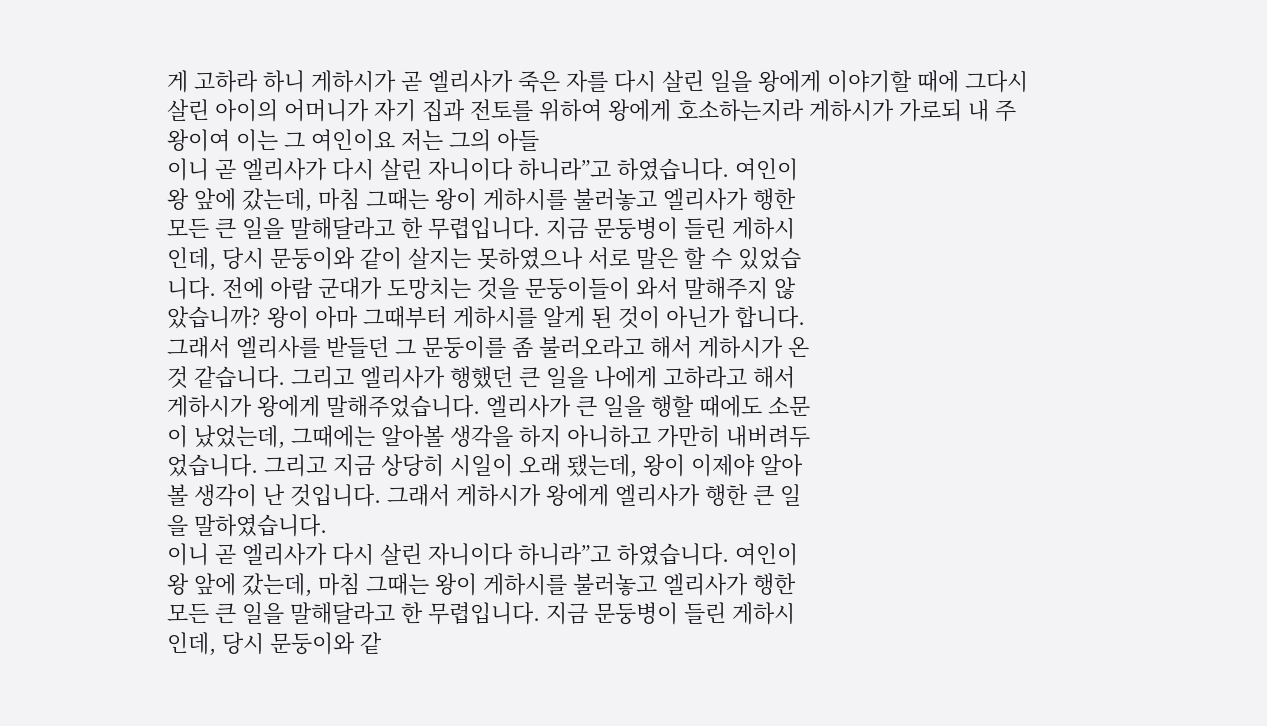게 고하라 하니 게하시가 곧 엘리사가 죽은 자를 다시 살린 일을 왕에게 이야기할 때에 그다시 살린 아이의 어머니가 자기 집과 전토를 위하여 왕에게 호소하는지라 게하시가 가로되 내 주 왕이여 이는 그 여인이요 저는 그의 아들
이니 곧 엘리사가 다시 살린 자니이다 하니라”고 하였습니다. 여인이
왕 앞에 갔는데, 마침 그때는 왕이 게하시를 불러놓고 엘리사가 행한
모든 큰 일을 말해달라고 한 무렵입니다. 지금 문둥병이 들린 게하시
인데, 당시 문둥이와 같이 살지는 못하였으나 서로 말은 할 수 있었습
니다. 전에 아람 군대가 도망치는 것을 문둥이들이 와서 말해주지 않
았습니까? 왕이 아마 그때부터 게하시를 알게 된 것이 아닌가 합니다.
그래서 엘리사를 받들던 그 문둥이를 좀 불러오라고 해서 게하시가 온
것 같습니다. 그리고 엘리사가 행했던 큰 일을 나에게 고하라고 해서
게하시가 왕에게 말해주었습니다. 엘리사가 큰 일을 행할 때에도 소문
이 났었는데, 그때에는 알아볼 생각을 하지 아니하고 가만히 내버려두
었습니다. 그리고 지금 상당히 시일이 오래 됐는데, 왕이 이제야 알아
볼 생각이 난 것입니다. 그래서 게하시가 왕에게 엘리사가 행한 큰 일
을 말하였습니다.
이니 곧 엘리사가 다시 살린 자니이다 하니라”고 하였습니다. 여인이
왕 앞에 갔는데, 마침 그때는 왕이 게하시를 불러놓고 엘리사가 행한
모든 큰 일을 말해달라고 한 무렵입니다. 지금 문둥병이 들린 게하시
인데, 당시 문둥이와 같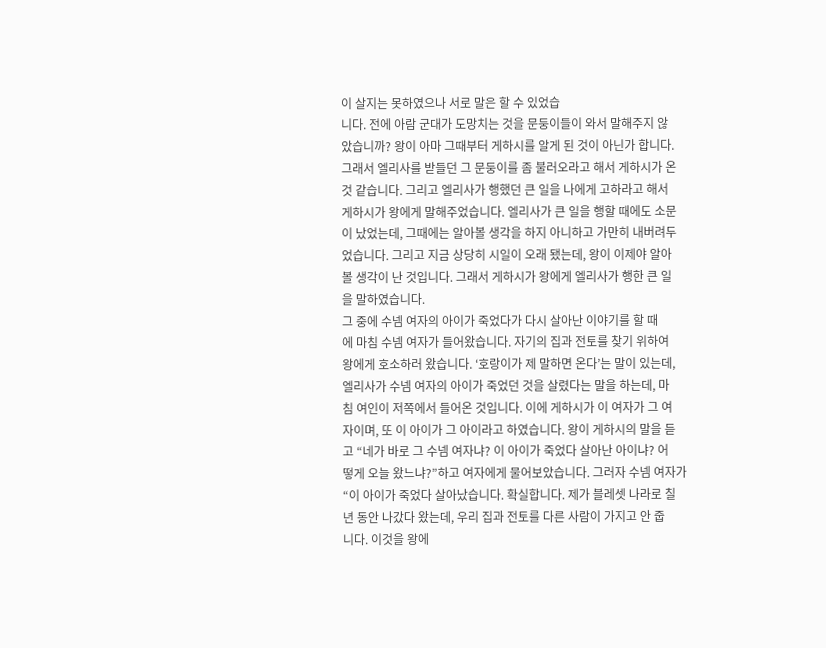이 살지는 못하였으나 서로 말은 할 수 있었습
니다. 전에 아람 군대가 도망치는 것을 문둥이들이 와서 말해주지 않
았습니까? 왕이 아마 그때부터 게하시를 알게 된 것이 아닌가 합니다.
그래서 엘리사를 받들던 그 문둥이를 좀 불러오라고 해서 게하시가 온
것 같습니다. 그리고 엘리사가 행했던 큰 일을 나에게 고하라고 해서
게하시가 왕에게 말해주었습니다. 엘리사가 큰 일을 행할 때에도 소문
이 났었는데, 그때에는 알아볼 생각을 하지 아니하고 가만히 내버려두
었습니다. 그리고 지금 상당히 시일이 오래 됐는데, 왕이 이제야 알아
볼 생각이 난 것입니다. 그래서 게하시가 왕에게 엘리사가 행한 큰 일
을 말하였습니다.
그 중에 수넴 여자의 아이가 죽었다가 다시 살아난 이야기를 할 때
에 마침 수넴 여자가 들어왔습니다. 자기의 집과 전토를 찾기 위하여
왕에게 호소하러 왔습니다. ‘호랑이가 제 말하면 온다’는 말이 있는데,
엘리사가 수넴 여자의 아이가 죽었던 것을 살렸다는 말을 하는데, 마
침 여인이 저쪽에서 들어온 것입니다. 이에 게하시가 이 여자가 그 여
자이며, 또 이 아이가 그 아이라고 하였습니다. 왕이 게하시의 말을 듣
고 “네가 바로 그 수넴 여자냐? 이 아이가 죽었다 살아난 아이냐? 어
떻게 오늘 왔느냐?”하고 여자에게 물어보았습니다. 그러자 수넴 여자가
“이 아이가 죽었다 살아났습니다. 확실합니다. 제가 블레셋 나라로 칠
년 동안 나갔다 왔는데, 우리 집과 전토를 다른 사람이 가지고 안 줍
니다. 이것을 왕에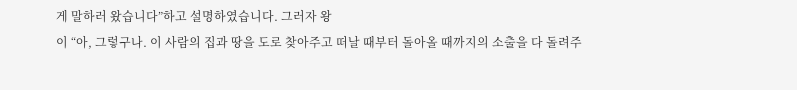게 말하러 왔습니다”하고 설명하였습니다. 그러자 왕
이 “아, 그렇구나. 이 사람의 집과 땅을 도로 찾아주고 떠날 때부터 돌아올 때까지의 소출을 다 돌려주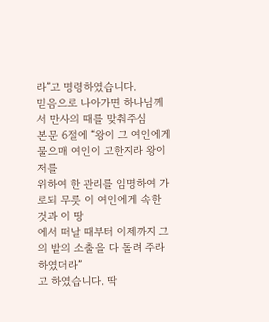라”고 명령하였습니다.
믿음으로 나아가면 하나님께서 만사의 때를 맞춰주심
본문 6절에 “왕이 그 여인에게 물으매 여인이 고한지라 왕이 저를
위하여 한 관리를 임명하여 가로되 무릇 이 여인에게 속한 것과 이 땅
에서 떠날 때부터 이제까지 그의 밭의 소출을 다 돌려 주라 하였더라”
고 하였습니다. 딱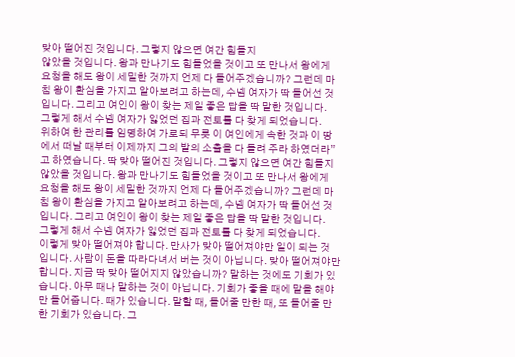맞아 떨어진 것입니다. 그렇지 않으면 여간 힘들지
않았을 것입니다. 왕과 만나기도 힘들었을 것이고 또 만나서 왕에게
요청을 해도 왕이 세밀한 것까지 언제 다 들어주겠습니까? 그런데 마
침 왕이 환심을 가지고 알아보려고 하는데, 수넴 여자가 딱 들어선 것
입니다. 그리고 여인이 왕이 찾는 제일 좋은 답을 딱 말한 것입니다.
그렇게 해서 수넴 여자가 잃었던 집과 전토를 다 찾게 되었습니다.
위하여 한 관리를 임명하여 가로되 무릇 이 여인에게 속한 것과 이 땅
에서 떠날 때부터 이제까지 그의 밭의 소출을 다 돌려 주라 하였더라”
고 하였습니다. 딱 맞아 떨어진 것입니다. 그렇지 않으면 여간 힘들지
않았을 것입니다. 왕과 만나기도 힘들었을 것이고 또 만나서 왕에게
요청을 해도 왕이 세밀한 것까지 언제 다 들어주겠습니까? 그런데 마
침 왕이 환심을 가지고 알아보려고 하는데, 수넴 여자가 딱 들어선 것
입니다. 그리고 여인이 왕이 찾는 제일 좋은 답을 딱 말한 것입니다.
그렇게 해서 수넴 여자가 잃었던 집과 전토를 다 찾게 되었습니다.
이렇게 맞아 떨어져야 합니다. 만사가 맞아 떨어져야만 일이 되는 것
입니다. 사람이 돈을 따라다녀서 버는 것이 아닙니다. 맞아 떨어져야만
합니다. 지금 딱 맞아 떨어지지 않았습니까? 말하는 것에도 기회가 있
습니다. 아무 때나 말하는 것이 아닙니다. 기회가 좋을 때에 말을 해야
만 들어줍니다. 때가 있습니다. 말할 때, 들어줄 만한 때, 또 들어줄 만
한 기회가 있습니다. 그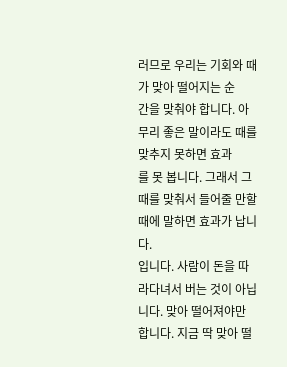러므로 우리는 기회와 때가 맞아 떨어지는 순
간을 맞춰야 합니다. 아무리 좋은 말이라도 때를 맞추지 못하면 효과
를 못 봅니다. 그래서 그 때를 맞춰서 들어줄 만할 때에 말하면 효과가 납니다.
입니다. 사람이 돈을 따라다녀서 버는 것이 아닙니다. 맞아 떨어져야만
합니다. 지금 딱 맞아 떨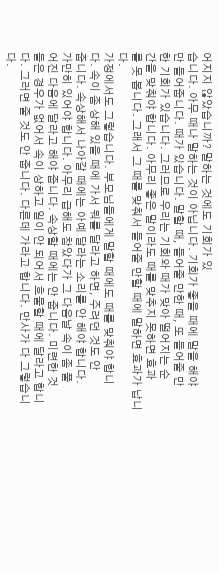어지지 않았습니까? 말하는 것에도 기회가 있
습니다. 아무 때나 말하는 것이 아닙니다. 기회가 좋을 때에 말을 해야
만 들어줍니다. 때가 있습니다. 말할 때, 들어줄 만한 때, 또 들어줄 만
한 기회가 있습니다. 그러므로 우리는 기회와 때가 맞아 떨어지는 순
간을 맞춰야 합니다. 아무리 좋은 말이라도 때를 맞추지 못하면 효과
를 못 봅니다. 그래서 그 때를 맞춰서 들어줄 만할 때에 말하면 효과가 납니다.
가정에서도 그렇습니다. 부모님들에게 말할 때에도 때를 맞춰야 합니
다. 속이 좀 상해 있을 때에 가서 뭐를 달라고 하면, 주려던 것도 안
줍니다. 속상해서 나아갈 때에는 아예 달라는 소리를 안 해야 합니다.
가만히 있어야 합니다. 아무리 급해도 참았다가 그 다음날 속이 좀 풀
어진 다음에 달라고 해야 줍니다. 속상할 때에는 안 줍니다. 미련한 것
들은 경우가 없어서 속이 상하고 일이 안 되어서 흐물할 때에 달라고 합니다. 그러면 줄 것도 안 줍니다. 다른데 가라고 합니다. 만사가 다 그렇습니다.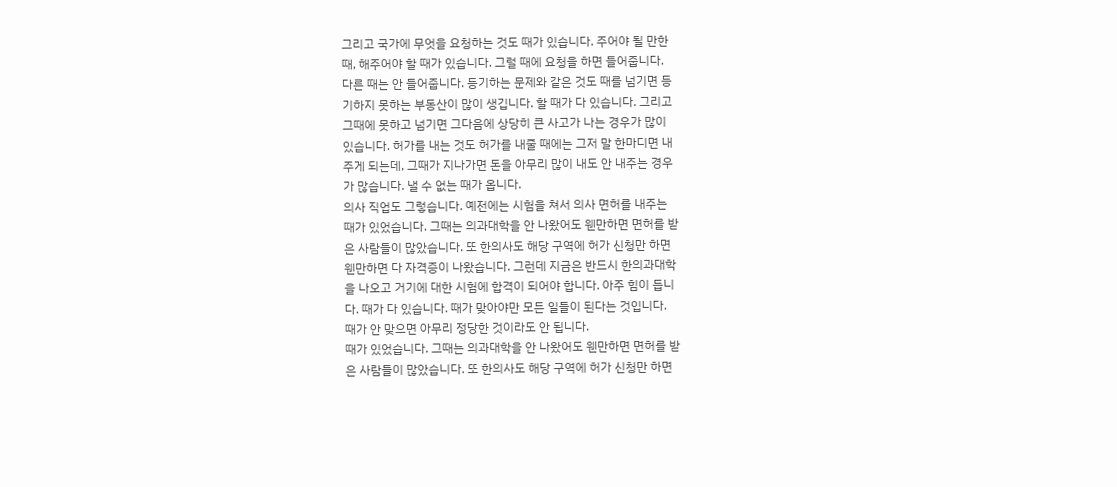그리고 국가에 무엇을 요청하는 것도 때가 있습니다. 주어야 될 만한
때, 해주어야 할 때가 있습니다. 그럴 때에 요청을 하면 들어줍니다.
다른 때는 안 들어줍니다. 등기하는 문제와 같은 것도 때를 넘기면 등
기하지 못하는 부동산이 많이 생깁니다. 할 때가 다 있습니다. 그리고
그때에 못하고 넘기면 그다음에 상당히 큰 사고가 나는 경우가 많이
있습니다. 허가를 내는 것도 허가를 내줄 때에는 그저 말 한마디면 내
주게 되는데, 그때가 지나가면 돈을 아무리 많이 내도 안 내주는 경우
가 많습니다. 낼 수 없는 때가 옵니다.
의사 직업도 그렇습니다. 예전에는 시험을 쳐서 의사 면허를 내주는
때가 있었습니다. 그때는 의과대학을 안 나왔어도 웬만하면 면허를 받
은 사람들이 많았습니다. 또 한의사도 해당 구역에 허가 신청만 하면
웬만하면 다 자격증이 나왔습니다. 그런데 지금은 반드시 한의과대학
을 나오고 거기에 대한 시험에 합격이 되어야 합니다. 아주 힘이 듭니
다. 때가 다 있습니다. 때가 맞아야만 모든 일들이 된다는 것입니다.
때가 안 맞으면 아무리 정당한 것이라도 안 됩니다.
때가 있었습니다. 그때는 의과대학을 안 나왔어도 웬만하면 면허를 받
은 사람들이 많았습니다. 또 한의사도 해당 구역에 허가 신청만 하면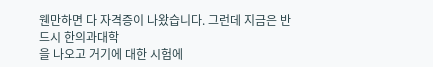웬만하면 다 자격증이 나왔습니다. 그런데 지금은 반드시 한의과대학
을 나오고 거기에 대한 시험에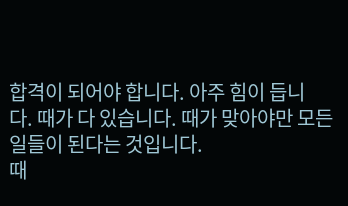합격이 되어야 합니다. 아주 힘이 듭니
다. 때가 다 있습니다. 때가 맞아야만 모든 일들이 된다는 것입니다.
때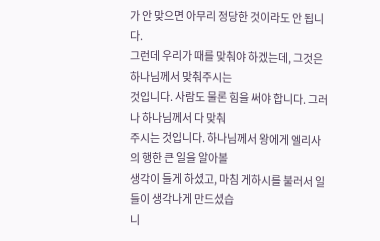가 안 맞으면 아무리 정당한 것이라도 안 됩니다.
그런데 우리가 때를 맞춰야 하겠는데, 그것은 하나님께서 맞춰주시는
것입니다. 사람도 물론 힘을 써야 합니다. 그러나 하나님께서 다 맞춰
주시는 것입니다. 하나님께서 왕에게 엘리사의 행한 큰 일을 알아볼
생각이 들게 하셨고, 마침 게하시를 불러서 일들이 생각나게 만드셨습
니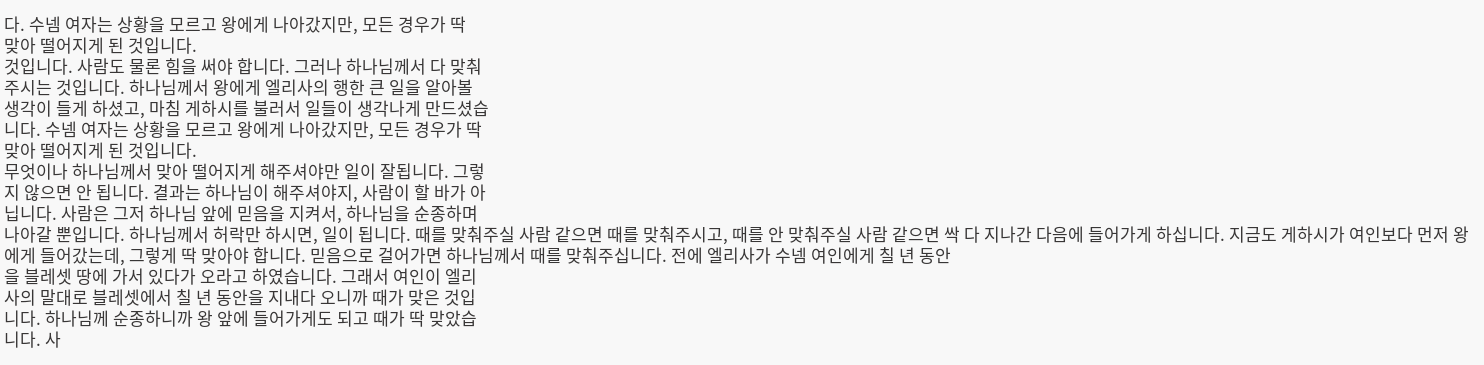다. 수넴 여자는 상황을 모르고 왕에게 나아갔지만, 모든 경우가 딱
맞아 떨어지게 된 것입니다.
것입니다. 사람도 물론 힘을 써야 합니다. 그러나 하나님께서 다 맞춰
주시는 것입니다. 하나님께서 왕에게 엘리사의 행한 큰 일을 알아볼
생각이 들게 하셨고, 마침 게하시를 불러서 일들이 생각나게 만드셨습
니다. 수넴 여자는 상황을 모르고 왕에게 나아갔지만, 모든 경우가 딱
맞아 떨어지게 된 것입니다.
무엇이나 하나님께서 맞아 떨어지게 해주셔야만 일이 잘됩니다. 그렇
지 않으면 안 됩니다. 결과는 하나님이 해주셔야지, 사람이 할 바가 아
닙니다. 사람은 그저 하나님 앞에 믿음을 지켜서, 하나님을 순종하며
나아갈 뿐입니다. 하나님께서 허락만 하시면, 일이 됩니다. 때를 맞춰주실 사람 같으면 때를 맞춰주시고, 때를 안 맞춰주실 사람 같으면 싹 다 지나간 다음에 들어가게 하십니다. 지금도 게하시가 여인보다 먼저 왕에게 들어갔는데, 그렇게 딱 맞아야 합니다. 믿음으로 걸어가면 하나님께서 때를 맞춰주십니다. 전에 엘리사가 수넴 여인에게 칠 년 동안
을 블레셋 땅에 가서 있다가 오라고 하였습니다. 그래서 여인이 엘리
사의 말대로 블레셋에서 칠 년 동안을 지내다 오니까 때가 맞은 것입
니다. 하나님께 순종하니까 왕 앞에 들어가게도 되고 때가 딱 맞았습
니다. 사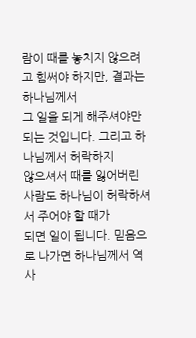람이 때를 놓치지 않으려고 힘써야 하지만, 결과는 하나님께서
그 일을 되게 해주셔야만 되는 것입니다. 그리고 하나님께서 허락하지
않으셔서 때를 잃어버린 사람도 하나님이 허락하셔서 주어야 할 때가
되면 일이 됩니다. 믿음으로 나가면 하나님께서 역사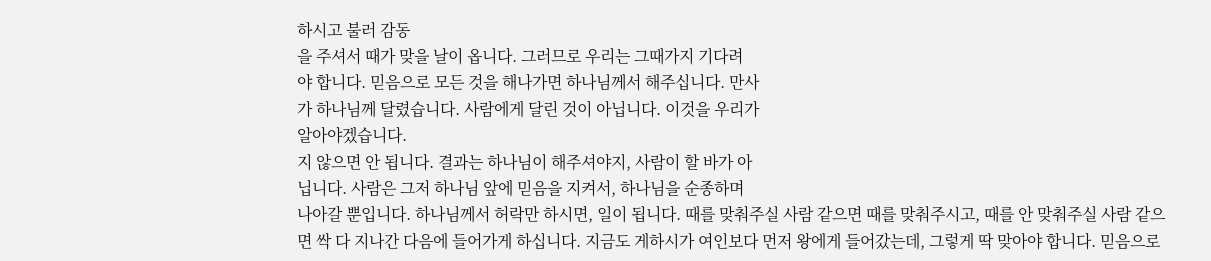하시고 불러 감동
을 주셔서 때가 맞을 날이 옵니다. 그러므로 우리는 그때가지 기다려
야 합니다. 믿음으로 모든 것을 해나가면 하나님께서 해주십니다. 만사
가 하나님께 달렸습니다. 사람에게 달린 것이 아닙니다. 이것을 우리가
알아야겠습니다.
지 않으면 안 됩니다. 결과는 하나님이 해주셔야지, 사람이 할 바가 아
닙니다. 사람은 그저 하나님 앞에 믿음을 지켜서, 하나님을 순종하며
나아갈 뿐입니다. 하나님께서 허락만 하시면, 일이 됩니다. 때를 맞춰주실 사람 같으면 때를 맞춰주시고, 때를 안 맞춰주실 사람 같으면 싹 다 지나간 다음에 들어가게 하십니다. 지금도 게하시가 여인보다 먼저 왕에게 들어갔는데, 그렇게 딱 맞아야 합니다. 믿음으로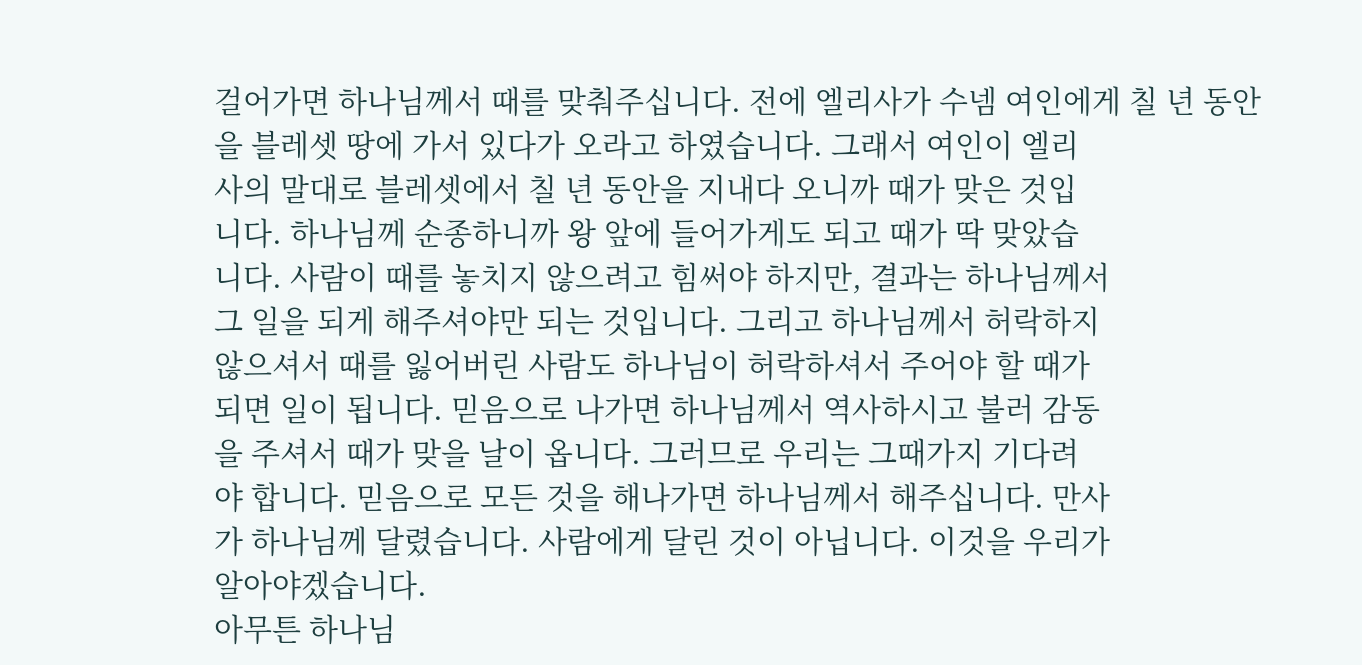걸어가면 하나님께서 때를 맞춰주십니다. 전에 엘리사가 수넴 여인에게 칠 년 동안
을 블레셋 땅에 가서 있다가 오라고 하였습니다. 그래서 여인이 엘리
사의 말대로 블레셋에서 칠 년 동안을 지내다 오니까 때가 맞은 것입
니다. 하나님께 순종하니까 왕 앞에 들어가게도 되고 때가 딱 맞았습
니다. 사람이 때를 놓치지 않으려고 힘써야 하지만, 결과는 하나님께서
그 일을 되게 해주셔야만 되는 것입니다. 그리고 하나님께서 허락하지
않으셔서 때를 잃어버린 사람도 하나님이 허락하셔서 주어야 할 때가
되면 일이 됩니다. 믿음으로 나가면 하나님께서 역사하시고 불러 감동
을 주셔서 때가 맞을 날이 옵니다. 그러므로 우리는 그때가지 기다려
야 합니다. 믿음으로 모든 것을 해나가면 하나님께서 해주십니다. 만사
가 하나님께 달렸습니다. 사람에게 달린 것이 아닙니다. 이것을 우리가
알아야겠습니다.
아무튼 하나님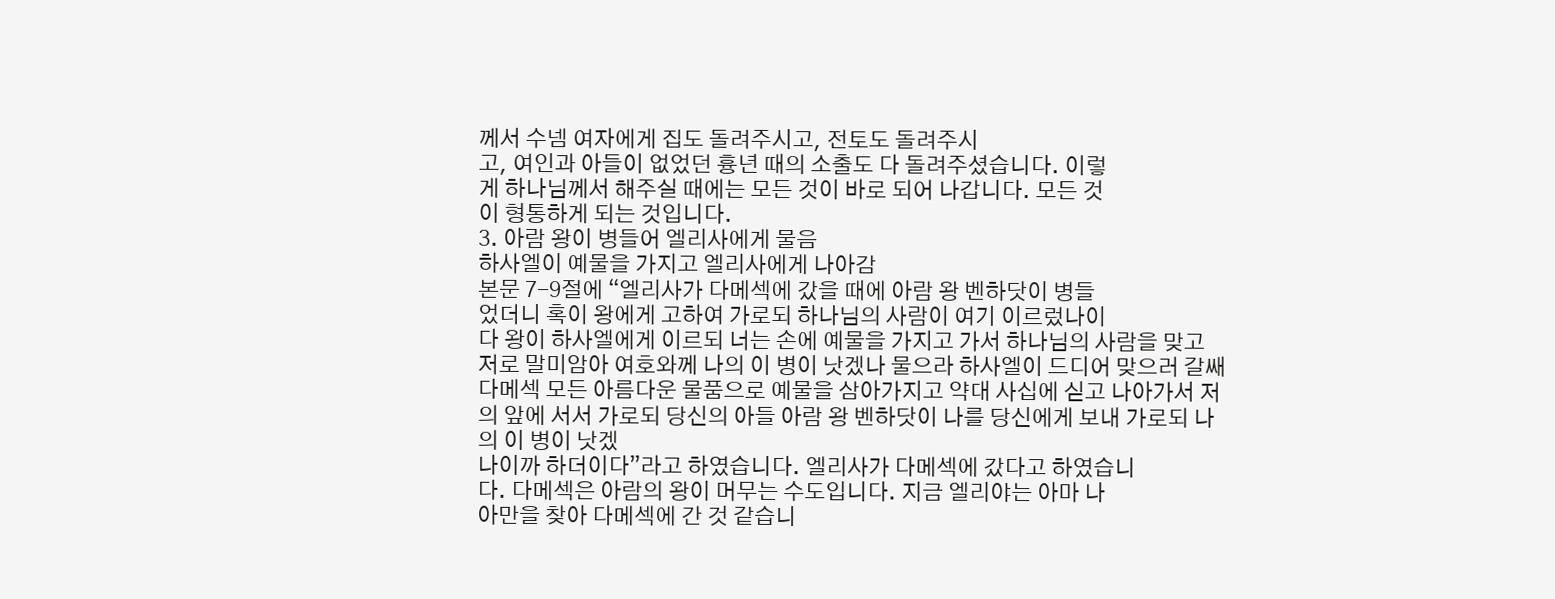께서 수넴 여자에게 집도 돌려주시고, 전토도 돌려주시
고, 여인과 아들이 없었던 흉년 때의 소출도 다 돌려주셨습니다. 이렇
게 하나님께서 해주실 때에는 모든 것이 바로 되어 나갑니다. 모든 것
이 형통하게 되는 것입니다.
3. 아람 왕이 병들어 엘리사에게 물음
하사엘이 예물을 가지고 엘리사에게 나아감
본문 7-9절에 “엘리사가 다메섹에 갔을 때에 아람 왕 벤하닷이 병들
었더니 혹이 왕에게 고하여 가로되 하나님의 사람이 여기 이르렀나이
다 왕이 하사엘에게 이르되 너는 손에 예물을 가지고 가서 하나님의 사람을 맞고 저로 말미암아 여호와께 나의 이 병이 낫겠나 물으라 하사엘이 드디어 맞으러 갈쌔 다메섹 모든 아름다운 물품으로 예물을 삼아가지고 약대 사십에 싣고 나아가서 저의 앞에 서서 가로되 당신의 아들 아람 왕 벤하닷이 나를 당신에게 보내 가로되 나의 이 병이 낫겠
나이까 하더이다”라고 하였습니다. 엘리사가 다메섹에 갔다고 하였습니
다. 다메섹은 아람의 왕이 머무는 수도입니다. 지금 엘리야는 아마 나
아만을 찾아 다메섹에 간 것 같습니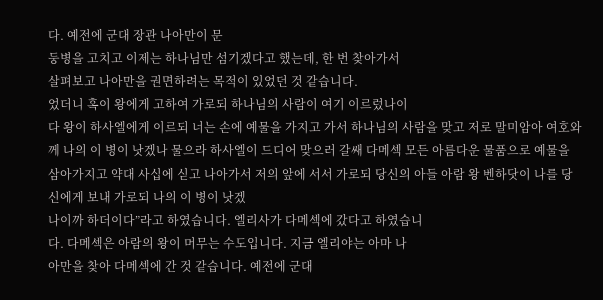다. 예전에 군대 장관 나아만이 문
둥병을 고치고 이제는 하나님만 섬기겠다고 했는데, 한 번 찾아가서
살펴보고 나아만을 권면하려는 목적이 있었던 것 같습니다.
었더니 혹이 왕에게 고하여 가로되 하나님의 사람이 여기 이르렀나이
다 왕이 하사엘에게 이르되 너는 손에 예물을 가지고 가서 하나님의 사람을 맞고 저로 말미암아 여호와께 나의 이 병이 낫겠나 물으라 하사엘이 드디어 맞으러 갈쌔 다메섹 모든 아름다운 물품으로 예물을 삼아가지고 약대 사십에 싣고 나아가서 저의 앞에 서서 가로되 당신의 아들 아람 왕 벤하닷이 나를 당신에게 보내 가로되 나의 이 병이 낫겠
나이까 하더이다”라고 하였습니다. 엘리사가 다메섹에 갔다고 하였습니
다. 다메섹은 아람의 왕이 머무는 수도입니다. 지금 엘리야는 아마 나
아만을 찾아 다메섹에 간 것 같습니다. 예전에 군대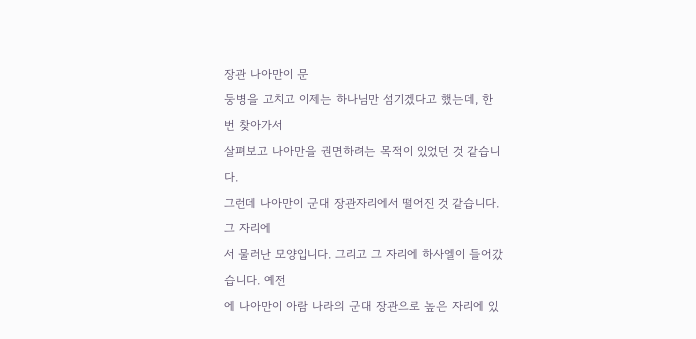장관 나아만이 문
둥병을 고치고 이제는 하나님만 섬기겠다고 했는데, 한 번 찾아가서
살펴보고 나아만을 권면하려는 목적이 있었던 것 같습니다.
그런데 나아만이 군대 장관자리에서 떨어진 것 같습니다. 그 자리에
서 물러난 모양입니다. 그리고 그 자리에 하사엘이 들어갔습니다. 예전
에 나아만이 아람 나라의 군대 장관으로 높은 자리에 있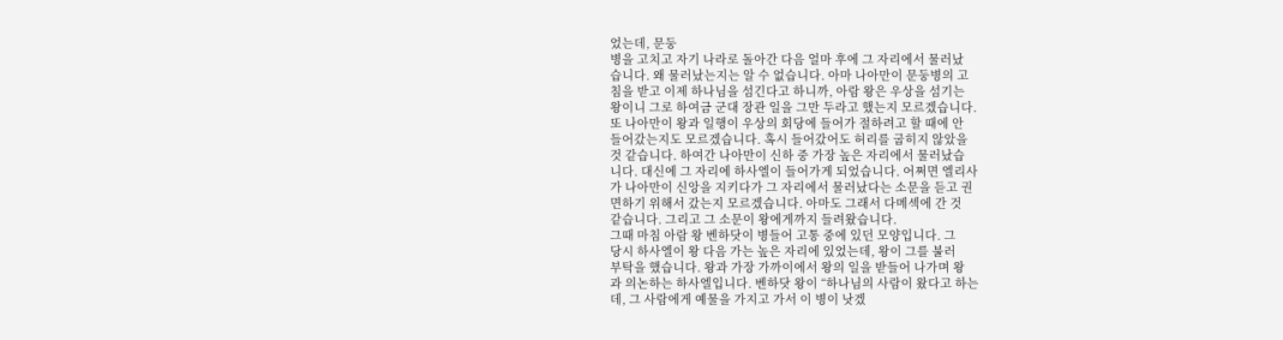었는데, 문둥
병을 고치고 자기 나라로 돌아간 다음 얼마 후에 그 자리에서 물러났
습니다. 왜 물러났는지는 알 수 없습니다. 아마 나아만이 문둥병의 고
침을 받고 이제 하나님을 섬긴다고 하니까, 아람 왕은 우상을 섬기는
왕이니 그로 하여금 군대 장관 일을 그만 두라고 했는지 모르겠습니다.
또 나아만이 왕과 일행이 우상의 회당에 들어가 절하려고 할 때에 안
들어갔는지도 모르겠습니다. 혹시 들어갔어도 허리를 굽히지 않았을
것 같습니다. 하여간 나아만이 신하 중 가장 높은 자리에서 물러났습
니다. 대신에 그 자리에 하사엘이 들어가게 되었습니다. 어쩌면 엘리사
가 나아만이 신앙을 지키다가 그 자리에서 물러났다는 소문을 듣고 권
면하기 위해서 갔는지 모르겠습니다. 아마도 그래서 다메섹에 간 것
같습니다. 그리고 그 소문이 왕에게까지 들려왔습니다.
그때 마침 아람 왕 벤하닷이 병들어 고통 중에 있던 모양입니다. 그
당시 하사엘이 왕 다음 가는 높은 자리에 있었는데, 왕이 그를 불러
부탁을 했습니다. 왕과 가장 가까이에서 왕의 일을 받들어 나가며 왕
과 의논하는 하사엘입니다. 벤하닷 왕이 “하나님의 사람이 왔다고 하는
데, 그 사람에게 예물을 가지고 가서 이 병이 낫겠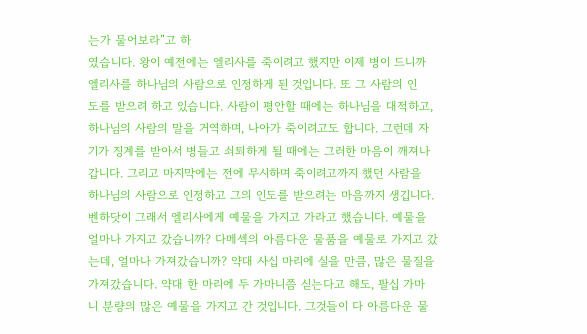는가 물어보라”고 하
였습니다. 왕이 예전에는 엘리사를 죽이려고 했지만 이제 병이 드니까
엘리사를 하나님의 사람으로 인정하게 된 것입니다. 또 그 사람의 인
도를 받으려 하고 있습니다. 사람이 평안할 때에는 하나님을 대적하고,
하나님의 사람의 말을 거역하며, 나아가 죽이려고도 합니다. 그런데 자
기가 징계를 받아서 병들고 쇠퇴하게 될 때에는 그러한 마음이 깨져나
갑니다. 그리고 마지막에는 전에 무시하며 죽이려고까지 했던 사람을
하나님의 사람으로 인정하고 그의 인도를 받으려는 마음까지 생깁니다.
벤하닷이 그래서 엘리사에게 예물을 가지고 가라고 했습니다. 예물을
얼마나 가지고 갔습니까? 다메섹의 아름다운 물품을 예물로 가지고 갔
는데, 얼마나 가져갔습니까? 약대 사십 마리에 실을 만큼, 많은 물질을
가져갔습니다. 약대 한 마리에 두 가마니쯤 싣는다고 해도, 팔십 가마
니 분량의 많은 예물을 가지고 간 것입니다. 그것들이 다 아름다운 물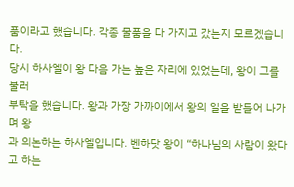품이라고 했습니다. 각종 물품을 다 가지고 갔는지 모르겠습니다.
당시 하사엘이 왕 다음 가는 높은 자리에 있었는데, 왕이 그를 불러
부탁을 했습니다. 왕과 가장 가까이에서 왕의 일을 받들어 나가며 왕
과 의논하는 하사엘입니다. 벤하닷 왕이 “하나님의 사람이 왔다고 하는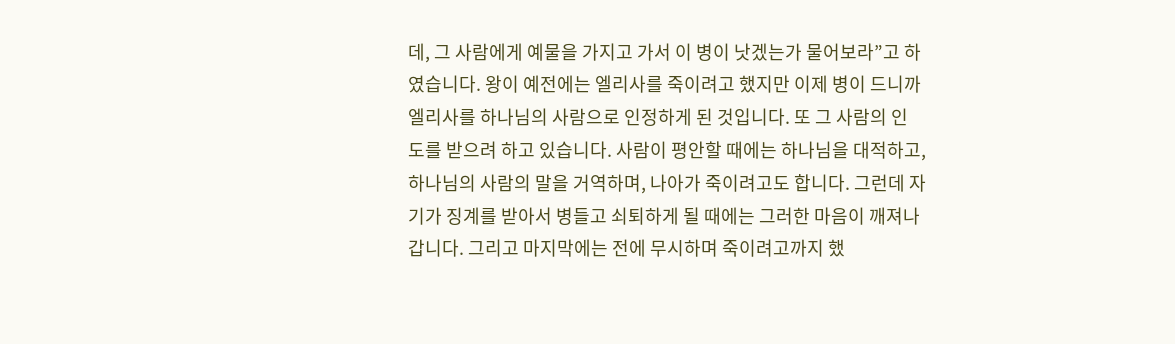데, 그 사람에게 예물을 가지고 가서 이 병이 낫겠는가 물어보라”고 하
였습니다. 왕이 예전에는 엘리사를 죽이려고 했지만 이제 병이 드니까
엘리사를 하나님의 사람으로 인정하게 된 것입니다. 또 그 사람의 인
도를 받으려 하고 있습니다. 사람이 평안할 때에는 하나님을 대적하고,
하나님의 사람의 말을 거역하며, 나아가 죽이려고도 합니다. 그런데 자
기가 징계를 받아서 병들고 쇠퇴하게 될 때에는 그러한 마음이 깨져나
갑니다. 그리고 마지막에는 전에 무시하며 죽이려고까지 했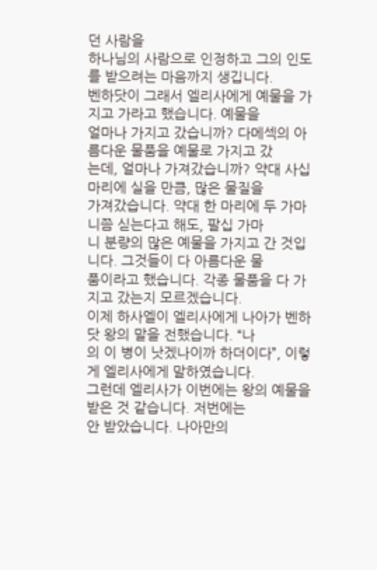던 사람을
하나님의 사람으로 인정하고 그의 인도를 받으려는 마음까지 생깁니다.
벤하닷이 그래서 엘리사에게 예물을 가지고 가라고 했습니다. 예물을
얼마나 가지고 갔습니까? 다메섹의 아름다운 물품을 예물로 가지고 갔
는데, 얼마나 가져갔습니까? 약대 사십 마리에 실을 만큼, 많은 물질을
가져갔습니다. 약대 한 마리에 두 가마니쯤 싣는다고 해도, 팔십 가마
니 분량의 많은 예물을 가지고 간 것입니다. 그것들이 다 아름다운 물
품이라고 했습니다. 각종 물품을 다 가지고 갔는지 모르겠습니다.
이제 하사엘이 엘리사에게 나아가 벤하닷 왕의 말을 전했습니다. “나
의 이 병이 낫겠나이까 하더이다”, 이렇게 엘리사에게 말하였습니다.
그런데 엘리사가 이번에는 왕의 예물을 받은 것 같습니다. 저번에는
안 받았습니다. 나아만의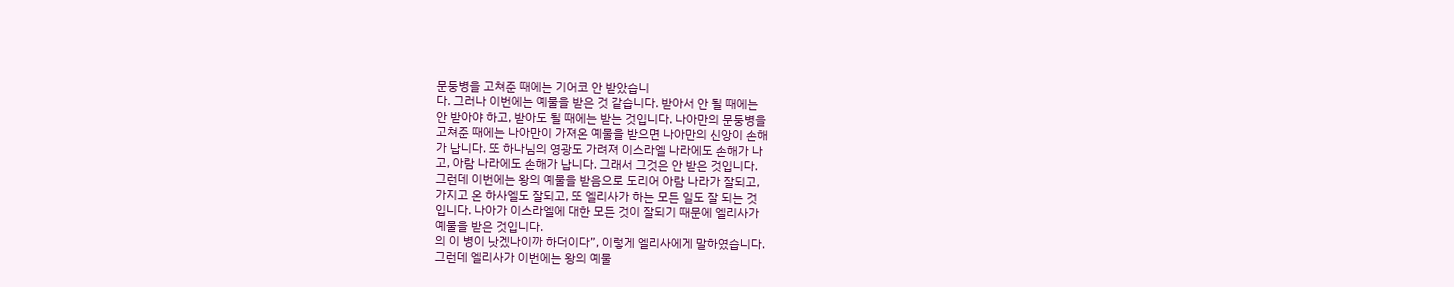문둥병을 고쳐준 때에는 기어코 안 받았습니
다. 그러나 이번에는 예물을 받은 것 같습니다. 받아서 안 될 때에는
안 받아야 하고, 받아도 될 때에는 받는 것입니다. 나아만의 문둥병을
고쳐준 때에는 나아만이 가져온 예물을 받으면 나아만의 신앙이 손해
가 납니다. 또 하나님의 영광도 가려져 이스라엘 나라에도 손해가 나
고, 아람 나라에도 손해가 납니다. 그래서 그것은 안 받은 것입니다.
그런데 이번에는 왕의 예물을 받음으로 도리어 아람 나라가 잘되고,
가지고 온 하사엘도 잘되고, 또 엘리사가 하는 모든 일도 잘 되는 것
입니다. 나아가 이스라엘에 대한 모든 것이 잘되기 때문에 엘리사가
예물을 받은 것입니다.
의 이 병이 낫겠나이까 하더이다”, 이렇게 엘리사에게 말하였습니다.
그런데 엘리사가 이번에는 왕의 예물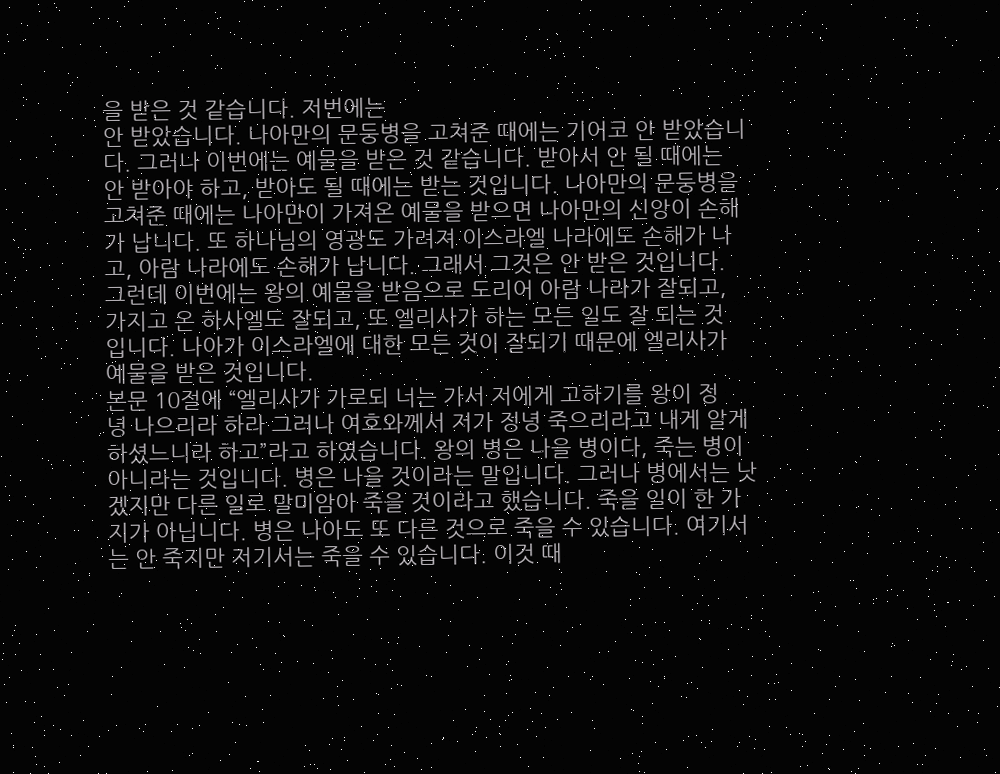을 받은 것 같습니다. 저번에는
안 받았습니다. 나아만의 문둥병을 고쳐준 때에는 기어코 안 받았습니
다. 그러나 이번에는 예물을 받은 것 같습니다. 받아서 안 될 때에는
안 받아야 하고, 받아도 될 때에는 받는 것입니다. 나아만의 문둥병을
고쳐준 때에는 나아만이 가져온 예물을 받으면 나아만의 신앙이 손해
가 납니다. 또 하나님의 영광도 가려져 이스라엘 나라에도 손해가 나
고, 아람 나라에도 손해가 납니다. 그래서 그것은 안 받은 것입니다.
그런데 이번에는 왕의 예물을 받음으로 도리어 아람 나라가 잘되고,
가지고 온 하사엘도 잘되고, 또 엘리사가 하는 모든 일도 잘 되는 것
입니다. 나아가 이스라엘에 대한 모든 것이 잘되기 때문에 엘리사가
예물을 받은 것입니다.
본문 10절에 “엘리사가 가로되 너는 가서 저에게 고하기를 왕이 정
녕 나으리라 하라 그러나 여호와께서 저가 정녕 죽으리라고 내게 알게
하셨느니라 하고”라고 하였습니다. 왕의 병은 나을 병이다, 죽는 병이
아니라는 것입니다. 병은 나을 것이라는 말입니다. 그러나 병에서는 낫
겠지만 다른 일로 말미암아 죽을 것이라고 했습니다. 죽을 일이 한 가
지가 아닙니다. 병은 나아도 또 다른 것으로 죽을 수 있습니다. 여기서
는 안 죽지만 저기서는 죽을 수 있습니다. 이것 때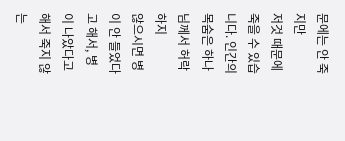문에는 안 죽지만
저것 때문에 죽을 수 있습니다. 인간의 목숨은 하나님께서 허락하지
않으시면 병이 안 들었다고 해서, 병이 나았다고 해서 죽지 않는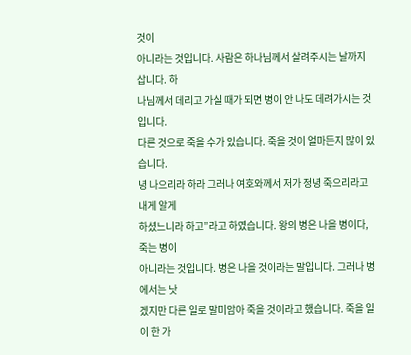것이
아니라는 것입니다. 사람은 하나님께서 살려주시는 날까지 삽니다. 하
나님께서 데리고 가실 때가 되면 병이 안 나도 데려가시는 것입니다.
다른 것으로 죽을 수가 있습니다. 죽을 것이 얼마든지 많이 있습니다.
녕 나으리라 하라 그러나 여호와께서 저가 정녕 죽으리라고 내게 알게
하셨느니라 하고”라고 하였습니다. 왕의 병은 나을 병이다, 죽는 병이
아니라는 것입니다. 병은 나을 것이라는 말입니다. 그러나 병에서는 낫
겠지만 다른 일로 말미암아 죽을 것이라고 했습니다. 죽을 일이 한 가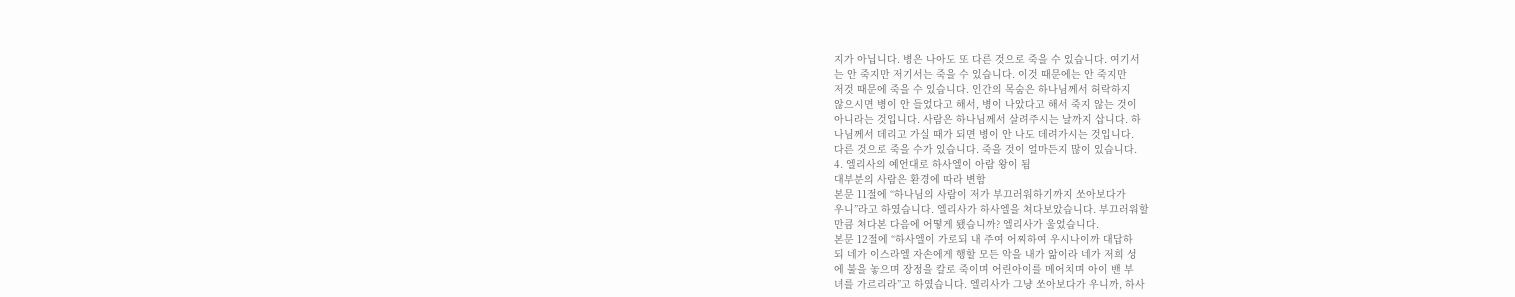지가 아닙니다. 병은 나아도 또 다른 것으로 죽을 수 있습니다. 여기서
는 안 죽지만 저기서는 죽을 수 있습니다. 이것 때문에는 안 죽지만
저것 때문에 죽을 수 있습니다. 인간의 목숨은 하나님께서 허락하지
않으시면 병이 안 들었다고 해서, 병이 나았다고 해서 죽지 않는 것이
아니라는 것입니다. 사람은 하나님께서 살려주시는 날까지 삽니다. 하
나님께서 데리고 가실 때가 되면 병이 안 나도 데려가시는 것입니다.
다른 것으로 죽을 수가 있습니다. 죽을 것이 얼마든지 많이 있습니다.
4. 엘리사의 예언대로 하사엘이 아람 왕이 됨
대부분의 사람은 환경에 따라 변함
본문 11절에 “하나님의 사람이 저가 부끄러워하기까지 쏘아보다가
우니”라고 하였습니다. 엘리사가 하사엘을 쳐다보았습니다. 부끄러워할
만큼 쳐다본 다음에 어떻게 됐습니까? 엘리사가 울었습니다.
본문 12절에 “하사엘이 가로되 내 주여 어찌하여 우시나이까 대답하
되 네가 이스라엘 자손에게 행할 모든 악을 내가 앎이라 네가 저희 성
에 불을 놓으며 장정을 칼로 죽이며 어린아이를 메어치며 아이 밴 부
녀를 가르리라”고 하였습니다. 엘리사가 그냥 쏘아보다가 우니까, 하사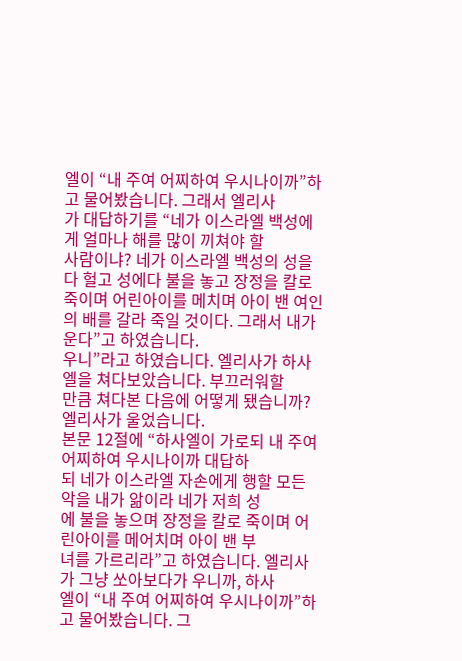엘이 “내 주여 어찌하여 우시나이까”하고 물어봤습니다. 그래서 엘리사
가 대답하기를 “네가 이스라엘 백성에게 얼마나 해를 많이 끼쳐야 할
사람이냐? 네가 이스라엘 백성의 성을 다 헐고 성에다 불을 놓고 장정을 칼로 죽이며 어린아이를 메치며 아이 밴 여인의 배를 갈라 죽일 것이다. 그래서 내가 운다”고 하였습니다.
우니”라고 하였습니다. 엘리사가 하사엘을 쳐다보았습니다. 부끄러워할
만큼 쳐다본 다음에 어떻게 됐습니까? 엘리사가 울었습니다.
본문 12절에 “하사엘이 가로되 내 주여 어찌하여 우시나이까 대답하
되 네가 이스라엘 자손에게 행할 모든 악을 내가 앎이라 네가 저희 성
에 불을 놓으며 장정을 칼로 죽이며 어린아이를 메어치며 아이 밴 부
녀를 가르리라”고 하였습니다. 엘리사가 그냥 쏘아보다가 우니까, 하사
엘이 “내 주여 어찌하여 우시나이까”하고 물어봤습니다. 그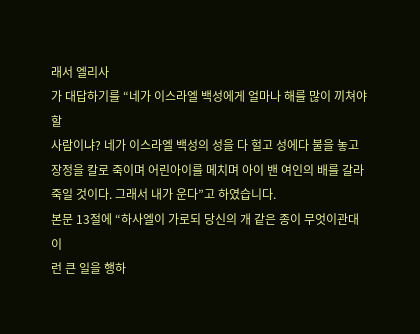래서 엘리사
가 대답하기를 “네가 이스라엘 백성에게 얼마나 해를 많이 끼쳐야 할
사람이냐? 네가 이스라엘 백성의 성을 다 헐고 성에다 불을 놓고 장정을 칼로 죽이며 어린아이를 메치며 아이 밴 여인의 배를 갈라 죽일 것이다. 그래서 내가 운다”고 하였습니다.
본문 13절에 “하사엘이 가로되 당신의 개 같은 종이 무엇이관대 이
런 큰 일을 행하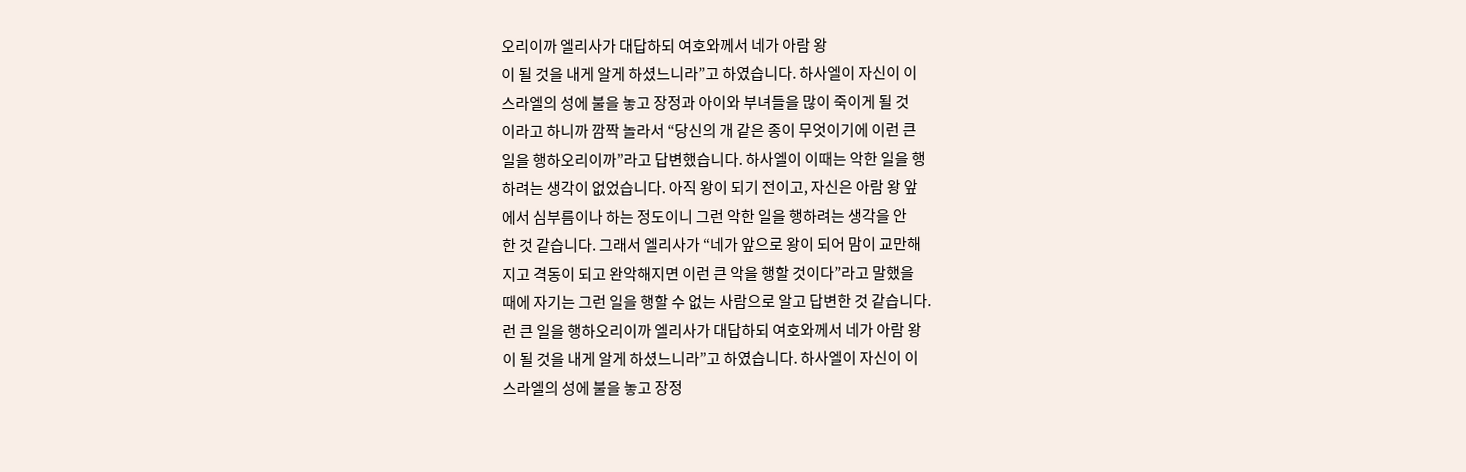오리이까 엘리사가 대답하되 여호와께서 네가 아람 왕
이 될 것을 내게 알게 하셨느니라”고 하였습니다. 하사엘이 자신이 이
스라엘의 성에 불을 놓고 장정과 아이와 부녀들을 많이 죽이게 될 것
이라고 하니까 깜짝 놀라서 “당신의 개 같은 종이 무엇이기에 이런 큰
일을 행하오리이까”라고 답변했습니다. 하사엘이 이때는 악한 일을 행
하려는 생각이 없었습니다. 아직 왕이 되기 전이고, 자신은 아람 왕 앞
에서 심부름이나 하는 정도이니 그런 악한 일을 행하려는 생각을 안
한 것 같습니다. 그래서 엘리사가 “네가 앞으로 왕이 되어 맘이 교만해
지고 격동이 되고 완악해지면 이런 큰 악을 행할 것이다”라고 말했을
때에 자기는 그런 일을 행할 수 없는 사람으로 알고 답변한 것 같습니다.
런 큰 일을 행하오리이까 엘리사가 대답하되 여호와께서 네가 아람 왕
이 될 것을 내게 알게 하셨느니라”고 하였습니다. 하사엘이 자신이 이
스라엘의 성에 불을 놓고 장정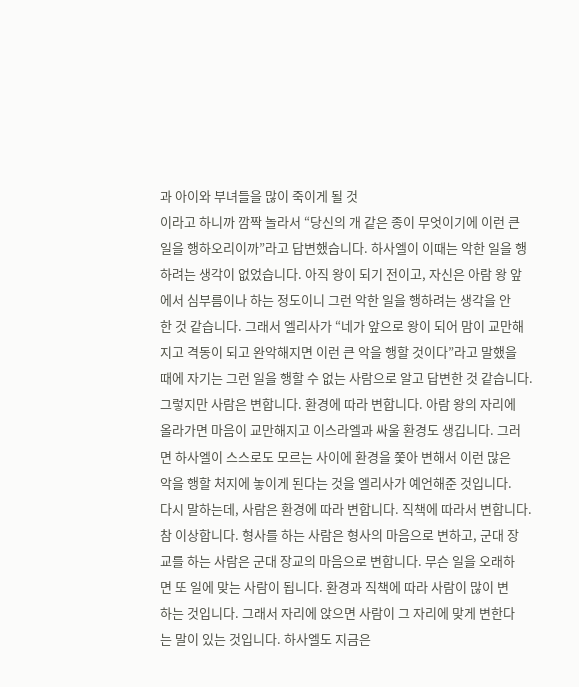과 아이와 부녀들을 많이 죽이게 될 것
이라고 하니까 깜짝 놀라서 “당신의 개 같은 종이 무엇이기에 이런 큰
일을 행하오리이까”라고 답변했습니다. 하사엘이 이때는 악한 일을 행
하려는 생각이 없었습니다. 아직 왕이 되기 전이고, 자신은 아람 왕 앞
에서 심부름이나 하는 정도이니 그런 악한 일을 행하려는 생각을 안
한 것 같습니다. 그래서 엘리사가 “네가 앞으로 왕이 되어 맘이 교만해
지고 격동이 되고 완악해지면 이런 큰 악을 행할 것이다”라고 말했을
때에 자기는 그런 일을 행할 수 없는 사람으로 알고 답변한 것 같습니다.
그렇지만 사람은 변합니다. 환경에 따라 변합니다. 아람 왕의 자리에
올라가면 마음이 교만해지고 이스라엘과 싸울 환경도 생깁니다. 그러
면 하사엘이 스스로도 모르는 사이에 환경을 쫓아 변해서 이런 많은
악을 행할 처지에 놓이게 된다는 것을 엘리사가 예언해준 것입니다.
다시 말하는데, 사람은 환경에 따라 변합니다. 직책에 따라서 변합니다.
참 이상합니다. 형사를 하는 사람은 형사의 마음으로 변하고, 군대 장
교를 하는 사람은 군대 장교의 마음으로 변합니다. 무슨 일을 오래하
면 또 일에 맞는 사람이 됩니다. 환경과 직책에 따라 사람이 많이 변
하는 것입니다. 그래서 자리에 앉으면 사람이 그 자리에 맞게 변한다
는 말이 있는 것입니다. 하사엘도 지금은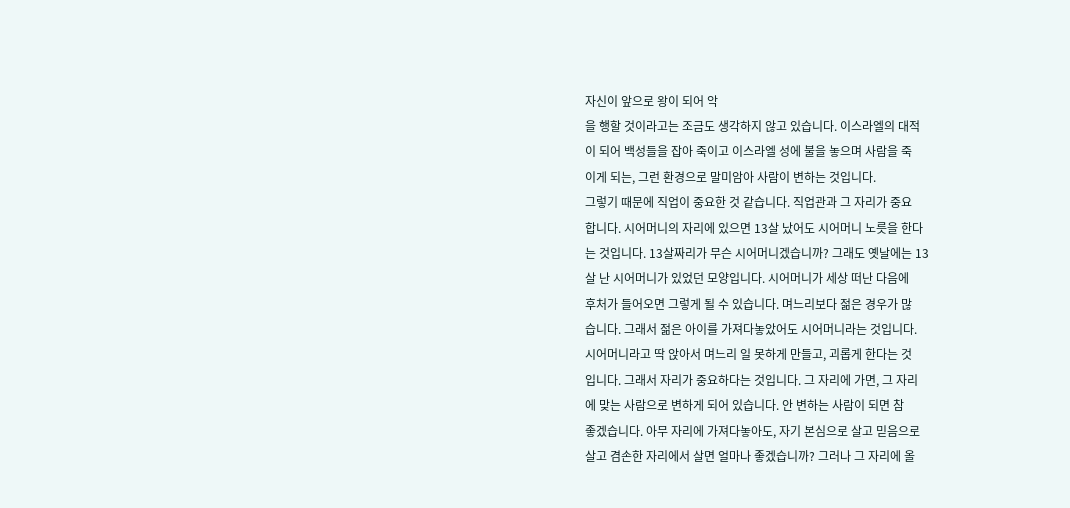자신이 앞으로 왕이 되어 악
을 행할 것이라고는 조금도 생각하지 않고 있습니다. 이스라엘의 대적
이 되어 백성들을 잡아 죽이고 이스라엘 성에 불을 놓으며 사람을 죽
이게 되는, 그런 환경으로 말미암아 사람이 변하는 것입니다.
그렇기 때문에 직업이 중요한 것 같습니다. 직업관과 그 자리가 중요
합니다. 시어머니의 자리에 있으면 13살 났어도 시어머니 노릇을 한다
는 것입니다. 13살짜리가 무슨 시어머니겠습니까? 그래도 옛날에는 13
살 난 시어머니가 있었던 모양입니다. 시어머니가 세상 떠난 다음에
후처가 들어오면 그렇게 될 수 있습니다. 며느리보다 젊은 경우가 많
습니다. 그래서 젊은 아이를 가져다놓았어도 시어머니라는 것입니다.
시어머니라고 딱 앉아서 며느리 일 못하게 만들고, 괴롭게 한다는 것
입니다. 그래서 자리가 중요하다는 것입니다. 그 자리에 가면, 그 자리
에 맞는 사람으로 변하게 되어 있습니다. 안 변하는 사람이 되면 참
좋겠습니다. 아무 자리에 가져다놓아도, 자기 본심으로 살고 믿음으로
살고 겸손한 자리에서 살면 얼마나 좋겠습니까? 그러나 그 자리에 올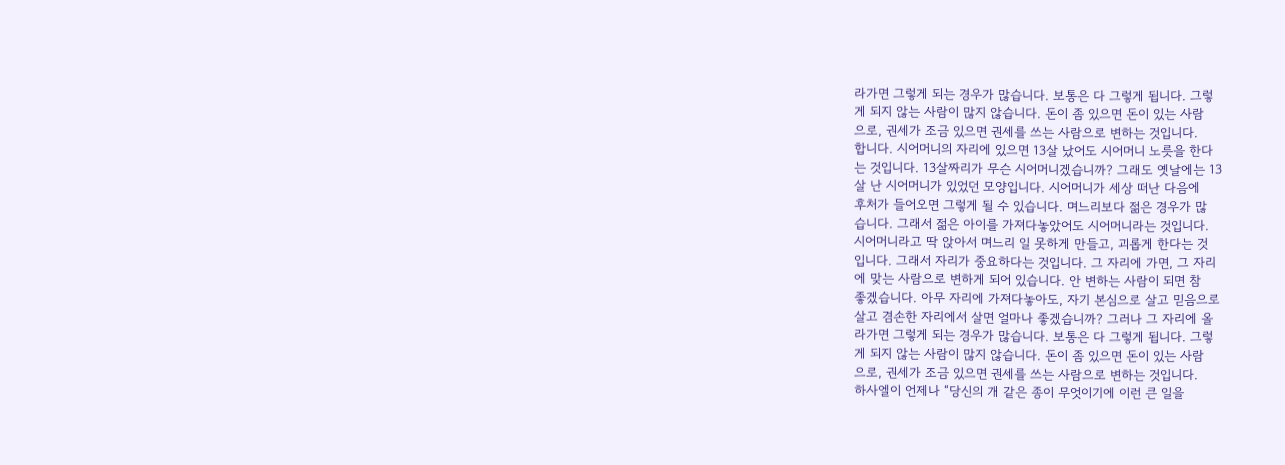라가면 그렇게 되는 경우가 많습니다. 보통은 다 그렇게 됩니다. 그렇
게 되지 않는 사람이 많지 않습니다. 돈이 좀 있으면 돈이 있는 사람
으로, 권세가 조금 있으면 권세를 쓰는 사람으로 변하는 것입니다.
합니다. 시어머니의 자리에 있으면 13살 났어도 시어머니 노릇을 한다
는 것입니다. 13살짜리가 무슨 시어머니겠습니까? 그래도 옛날에는 13
살 난 시어머니가 있었던 모양입니다. 시어머니가 세상 떠난 다음에
후처가 들어오면 그렇게 될 수 있습니다. 며느리보다 젊은 경우가 많
습니다. 그래서 젊은 아이를 가져다놓았어도 시어머니라는 것입니다.
시어머니라고 딱 앉아서 며느리 일 못하게 만들고, 괴롭게 한다는 것
입니다. 그래서 자리가 중요하다는 것입니다. 그 자리에 가면, 그 자리
에 맞는 사람으로 변하게 되어 있습니다. 안 변하는 사람이 되면 참
좋겠습니다. 아무 자리에 가져다놓아도, 자기 본심으로 살고 믿음으로
살고 겸손한 자리에서 살면 얼마나 좋겠습니까? 그러나 그 자리에 올
라가면 그렇게 되는 경우가 많습니다. 보통은 다 그렇게 됩니다. 그렇
게 되지 않는 사람이 많지 않습니다. 돈이 좀 있으면 돈이 있는 사람
으로, 권세가 조금 있으면 권세를 쓰는 사람으로 변하는 것입니다.
하사엘이 언제나 “당신의 개 같은 종이 무엇이기에 이런 큰 일을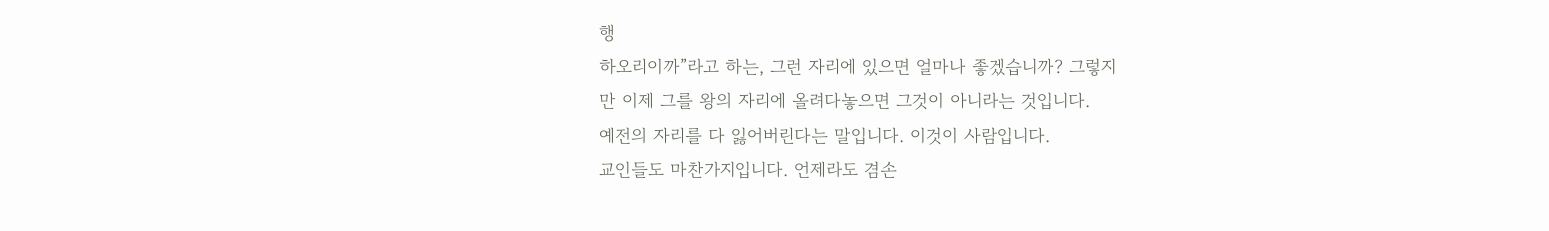행
하오리이까”라고 하는, 그런 자리에 있으면 얼마나 좋겠습니까? 그렇지
만 이제 그를 왕의 자리에 올려다놓으면 그것이 아니라는 것입니다.
예전의 자리를 다 잃어버린다는 말입니다. 이것이 사람입니다.
교인들도 마찬가지입니다. 언제라도 겸손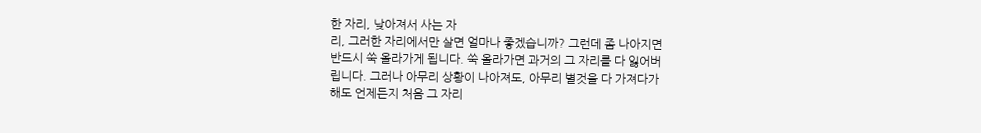한 자리, 낮아져서 사는 자
리, 그러한 자리에서만 살면 얼마나 좋겠습니까? 그런데 좀 나아지면
반드시 쑥 올라가게 됩니다. 쑥 올라가면 과거의 그 자리를 다 잃어버
립니다. 그러나 아무리 상황이 나아져도, 아무리 별것을 다 가져다가
해도 언제든지 처음 그 자리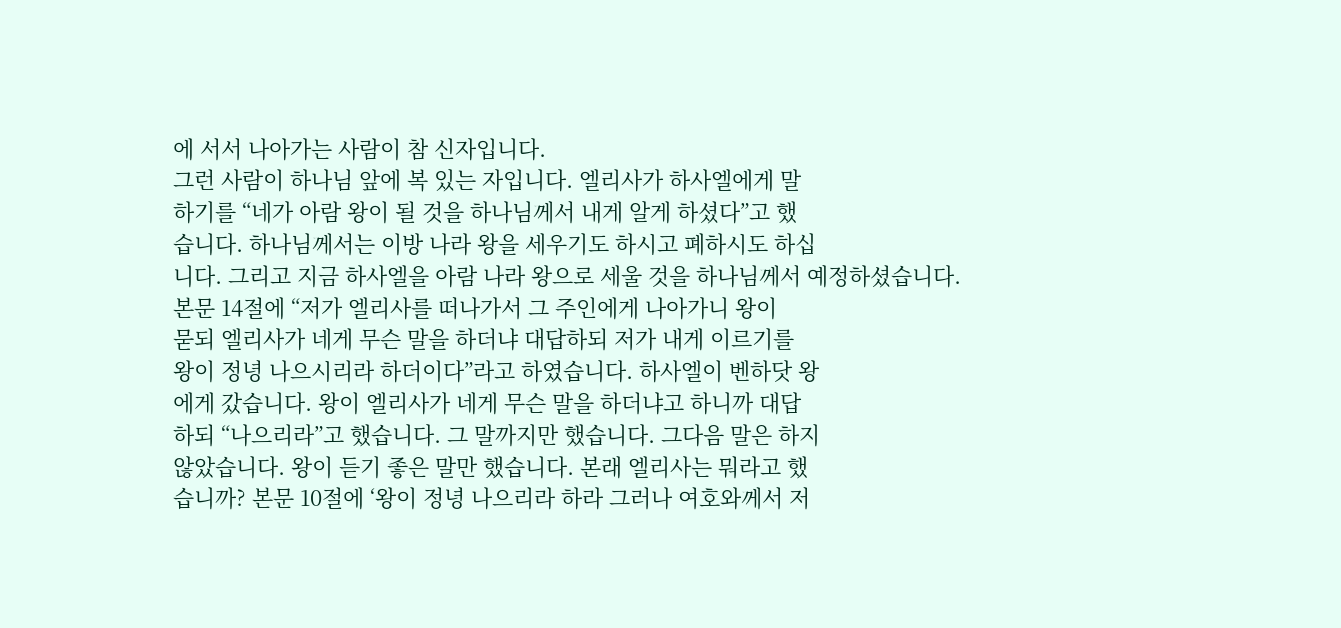에 서서 나아가는 사람이 참 신자입니다.
그런 사람이 하나님 앞에 복 있는 자입니다. 엘리사가 하사엘에게 말
하기를 “네가 아람 왕이 될 것을 하나님께서 내게 알게 하셨다”고 했
습니다. 하나님께서는 이방 나라 왕을 세우기도 하시고 폐하시도 하십
니다. 그리고 지금 하사엘을 아람 나라 왕으로 세울 것을 하나님께서 예정하셨습니다.
본문 14절에 “저가 엘리사를 떠나가서 그 주인에게 나아가니 왕이
묻되 엘리사가 네게 무슨 말을 하더냐 대답하되 저가 내게 이르기를
왕이 정녕 나으시리라 하더이다”라고 하였습니다. 하사엘이 벤하닷 왕
에게 갔습니다. 왕이 엘리사가 네게 무슨 말을 하더냐고 하니까 대답
하되 “나으리라”고 했습니다. 그 말까지만 했습니다. 그다음 말은 하지
않았습니다. 왕이 듣기 좋은 말만 했습니다. 본래 엘리사는 뭐라고 했
습니까? 본문 10절에 ‘왕이 정녕 나으리라 하라 그러나 여호와께서 저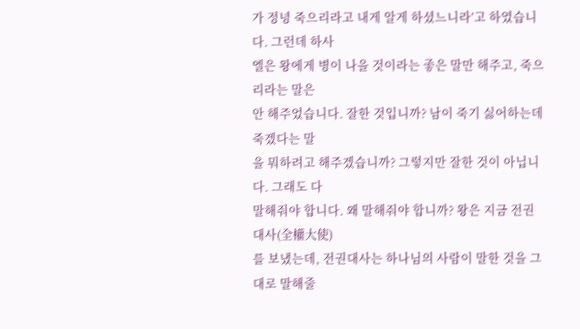가 정녕 죽으리라고 내게 알게 하셨느니라’고 하였습니다. 그런데 하사
엘은 왕에게 병이 나을 것이라는 좋은 말만 해주고, 죽으리라는 말은
안 해주었습니다. 잘한 것입니까? 남이 죽기 싫어하는데 죽겠다는 말
을 뭐하려고 해주겠습니까? 그렇지만 잘한 것이 아닙니다. 그래도 다
말해줘야 합니다. 왜 말해줘야 합니까? 왕은 지금 전권대사(全權大使)
를 보냈는데, 전권대사는 하나님의 사람이 말한 것을 그대로 말해줄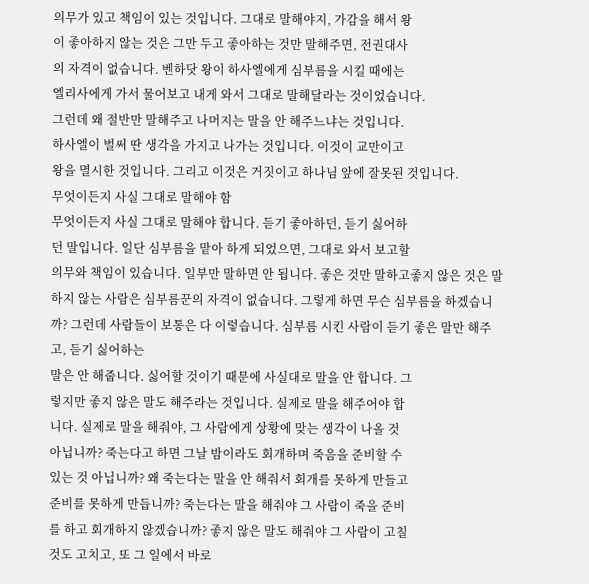의무가 있고 책임이 있는 것입니다. 그대로 말해야지, 가감을 해서 왕
이 좋아하지 않는 것은 그만 두고 좋아하는 것만 말해주면, 전권대사
의 자격이 없습니다. 벤하닷 왕이 하사엘에게 심부름을 시킬 때에는
엘리사에게 가서 물어보고 내게 와서 그대로 말해달라는 것이었습니다.
그런데 왜 절반만 말해주고 나머지는 말을 안 해주느냐는 것입니다.
하사엘이 벌써 딴 생각을 가지고 나가는 것입니다. 이것이 교만이고
왕을 멸시한 것입니다. 그리고 이것은 거짓이고 하나님 앞에 잘못된 것입니다.
무엇이든지 사실 그대로 말해야 함
무엇이든지 사실 그대로 말해야 합니다. 듣기 좋아하던, 듣기 싫어하
던 말입니다. 일단 심부름을 맡아 하게 되었으면, 그대로 와서 보고할
의무와 책임이 있습니다. 일부만 말하면 안 됩니다. 좋은 것만 말하고좋지 않은 것은 말하지 않는 사람은 심부름꾼의 자격이 없습니다. 그렇게 하면 무슨 심부름을 하겠습니까? 그런데 사람들이 보통은 다 이렇습니다. 심부름 시킨 사람이 듣기 좋은 말만 해주고, 듣기 싫어하는
말은 안 해줍니다. 싫어할 것이기 때문에 사실대로 말을 안 합니다. 그
렇지만 좋지 않은 말도 해주라는 것입니다. 실제로 말을 해주어야 합
니다. 실제로 말을 해줘야, 그 사람에게 상황에 맞는 생각이 나올 것
아닙니까? 죽는다고 하면 그날 밤이라도 회개하며 죽음을 준비할 수
있는 것 아닙니까? 왜 죽는다는 말을 안 해줘서 회개를 못하게 만들고
준비를 못하게 만듭니까? 죽는다는 말을 해줘야 그 사람이 죽을 준비
를 하고 회개하지 않겠습니까? 좋지 않은 말도 해줘야 그 사람이 고칠
것도 고치고, 또 그 일에서 바로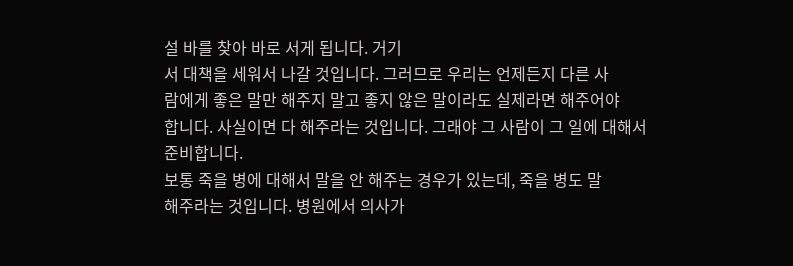설 바를 찾아 바로 서게 됩니다. 거기
서 대책을 세워서 나갈 것입니다. 그러므로 우리는 언제든지 다른 사
람에게 좋은 말만 해주지 말고 좋지 않은 말이라도 실제라면 해주어야
합니다. 사실이면 다 해주라는 것입니다. 그래야 그 사람이 그 일에 대해서 준비합니다.
보통 죽을 병에 대해서 말을 안 해주는 경우가 있는데, 죽을 병도 말
해주라는 것입니다. 병원에서 의사가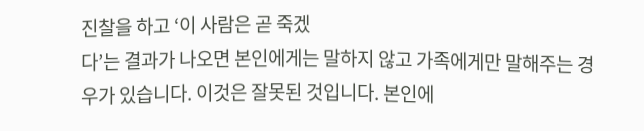진찰을 하고 ‘이 사람은 곧 죽겠
다’는 결과가 나오면 본인에게는 말하지 않고 가족에게만 말해주는 경
우가 있습니다. 이것은 잘못된 것입니다. 본인에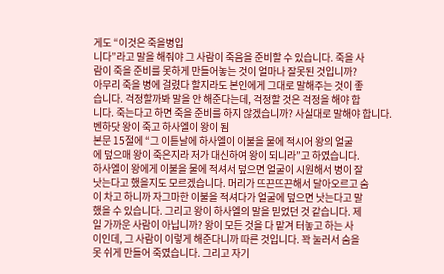게도 “이것은 죽을병입
니다”라고 말을 해줘야 그 사람이 죽음을 준비할 수 있습니다. 죽을 사
람이 죽을 준비를 못하게 만들어놓는 것이 얼마나 잘못된 것입니까?
아무리 죽을 병에 걸렸다 할지라도 본인에게 그대로 말해주는 것이 좋
습니다. 걱정할까봐 말을 안 해준다는데, 걱정할 것은 걱정을 해야 합
니다. 죽는다고 하면 죽을 준비를 하지 않겠습니까? 사실대로 말해야 합니다.
벤하닷 왕이 죽고 하사엘이 왕이 됨
본문 15절에 “그 이튿날에 하사엘이 이불을 물에 적시어 왕의 얼굴
에 덮으매 왕이 죽은지라 저가 대신하여 왕이 되니라”고 하였습니다.
하사엘이 왕에게 이불을 물에 적셔서 덮으면 얼굴이 시원해서 병이 잘
낫는다고 했을지도 모르겠습니다. 머리가 뜨끈뜨끈해서 달아오르고 숨
이 차고 하니까 자그마한 이불을 적셔다가 얼굴에 덮으면 낫는다고 말
했을 수 있습니다. 그리고 왕이 하사엘의 말을 믿었던 것 같습니다. 제
일 가까운 사람이 아닙니까? 왕이 모든 것을 다 맡겨 터놓고 하는 사
이인데, 그 사람이 이렇게 해준다니까 따른 것입니다. 꽉 눌러서 숨을
못 쉬게 만들어 죽였습니다. 그리고 자기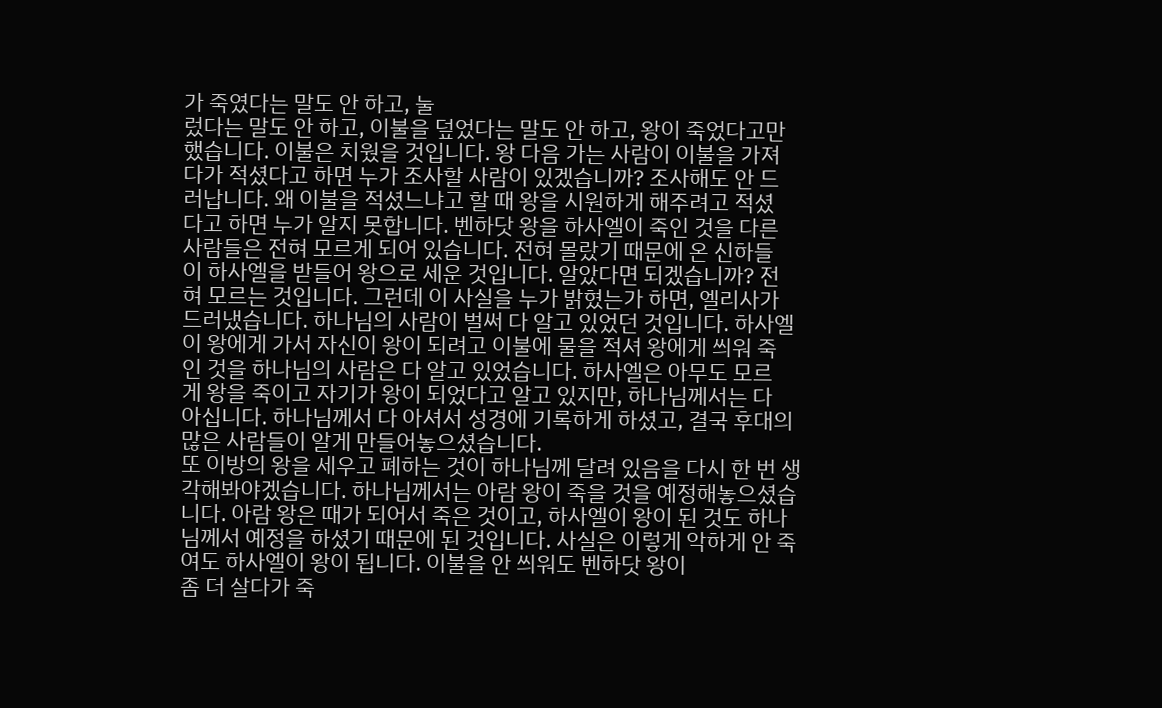가 죽였다는 말도 안 하고, 눌
렀다는 말도 안 하고, 이불을 덮었다는 말도 안 하고, 왕이 죽었다고만
했습니다. 이불은 치웠을 것입니다. 왕 다음 가는 사람이 이불을 가져
다가 적셨다고 하면 누가 조사할 사람이 있겠습니까? 조사해도 안 드
러납니다. 왜 이불을 적셨느냐고 할 때 왕을 시원하게 해주려고 적셨
다고 하면 누가 알지 못합니다. 벤하닷 왕을 하사엘이 죽인 것을 다른
사람들은 전혀 모르게 되어 있습니다. 전혀 몰랐기 때문에 온 신하들
이 하사엘을 받들어 왕으로 세운 것입니다. 알았다면 되겠습니까? 전
혀 모르는 것입니다. 그런데 이 사실을 누가 밝혔는가 하면, 엘리사가
드러냈습니다. 하나님의 사람이 벌써 다 알고 있었던 것입니다. 하사엘
이 왕에게 가서 자신이 왕이 되려고 이불에 물을 적셔 왕에게 씌워 죽
인 것을 하나님의 사람은 다 알고 있었습니다. 하사엘은 아무도 모르
게 왕을 죽이고 자기가 왕이 되었다고 알고 있지만, 하나님께서는 다
아십니다. 하나님께서 다 아셔서 성경에 기록하게 하셨고, 결국 후대의
많은 사람들이 알게 만들어놓으셨습니다.
또 이방의 왕을 세우고 폐하는 것이 하나님께 달려 있음을 다시 한 번 생각해봐야겠습니다. 하나님께서는 아람 왕이 죽을 것을 예정해놓으셨습니다. 아람 왕은 때가 되어서 죽은 것이고, 하사엘이 왕이 된 것도 하나님께서 예정을 하셨기 때문에 된 것입니다. 사실은 이렇게 악하게 안 죽여도 하사엘이 왕이 됩니다. 이불을 안 씌워도 벤하닷 왕이
좀 더 살다가 죽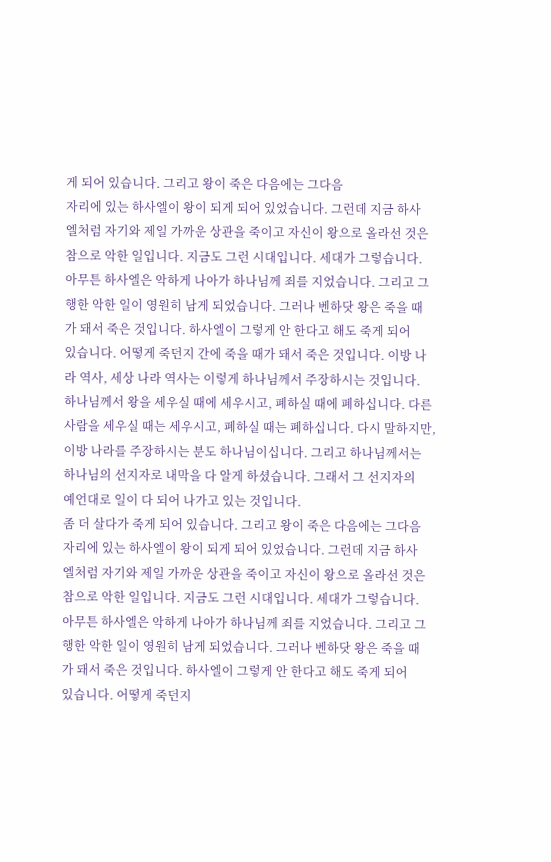게 되어 있습니다. 그리고 왕이 죽은 다음에는 그다음
자리에 있는 하사엘이 왕이 되게 되어 있었습니다. 그런데 지금 하사
엘처럼 자기와 제일 가까운 상관을 죽이고 자신이 왕으로 올라선 것은
참으로 악한 일입니다. 지금도 그런 시대입니다. 세대가 그렇습니다.
아무튼 하사엘은 악하게 나아가 하나님께 죄를 지었습니다. 그리고 그
행한 악한 일이 영원히 남게 되었습니다. 그러나 벤하닷 왕은 죽을 때
가 돼서 죽은 것입니다. 하사엘이 그렇게 안 한다고 해도 죽게 되어
있습니다. 어떻게 죽던지 간에 죽을 때가 돼서 죽은 것입니다. 이방 나
라 역사, 세상 나라 역사는 이렇게 하나님께서 주장하시는 것입니다.
하나님께서 왕을 세우실 때에 세우시고, 폐하실 때에 폐하십니다. 다른
사람을 세우실 때는 세우시고, 폐하실 때는 폐하십니다. 다시 말하지만,
이방 나라를 주장하시는 분도 하나님이십니다. 그리고 하나님께서는
하나님의 선지자로 내막을 다 알게 하셨습니다. 그래서 그 선지자의
예언대로 일이 다 되어 나가고 있는 것입니다.
좀 더 살다가 죽게 되어 있습니다. 그리고 왕이 죽은 다음에는 그다음
자리에 있는 하사엘이 왕이 되게 되어 있었습니다. 그런데 지금 하사
엘처럼 자기와 제일 가까운 상관을 죽이고 자신이 왕으로 올라선 것은
참으로 악한 일입니다. 지금도 그런 시대입니다. 세대가 그렇습니다.
아무튼 하사엘은 악하게 나아가 하나님께 죄를 지었습니다. 그리고 그
행한 악한 일이 영원히 남게 되었습니다. 그러나 벤하닷 왕은 죽을 때
가 돼서 죽은 것입니다. 하사엘이 그렇게 안 한다고 해도 죽게 되어
있습니다. 어떻게 죽던지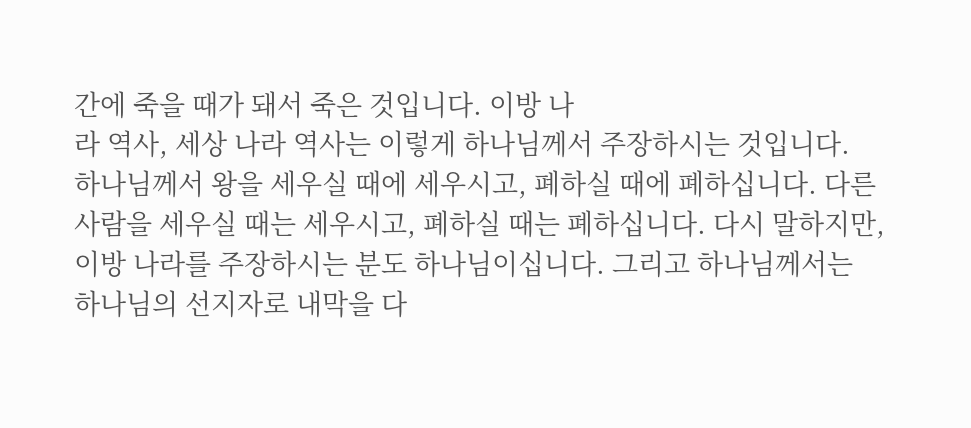간에 죽을 때가 돼서 죽은 것입니다. 이방 나
라 역사, 세상 나라 역사는 이렇게 하나님께서 주장하시는 것입니다.
하나님께서 왕을 세우실 때에 세우시고, 폐하실 때에 폐하십니다. 다른
사람을 세우실 때는 세우시고, 폐하실 때는 폐하십니다. 다시 말하지만,
이방 나라를 주장하시는 분도 하나님이십니다. 그리고 하나님께서는
하나님의 선지자로 내막을 다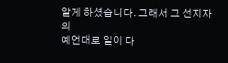알게 하셨습니다. 그래서 그 선지자의
예언대로 일이 다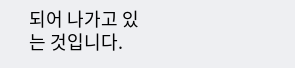되어 나가고 있는 것입니다.